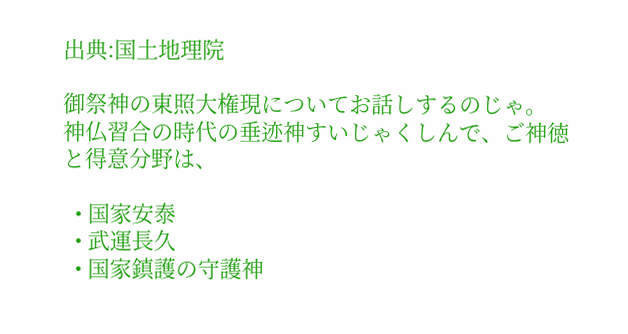出典:国土地理院

御祭神の東照大権現についてお話しするのじゃ。
神仏習合の時代の垂迹神すいじゃくしんで、ご神徳と得意分野は、

  • 国家安泰
  • 武運長久
  • 国家鎮護の守護神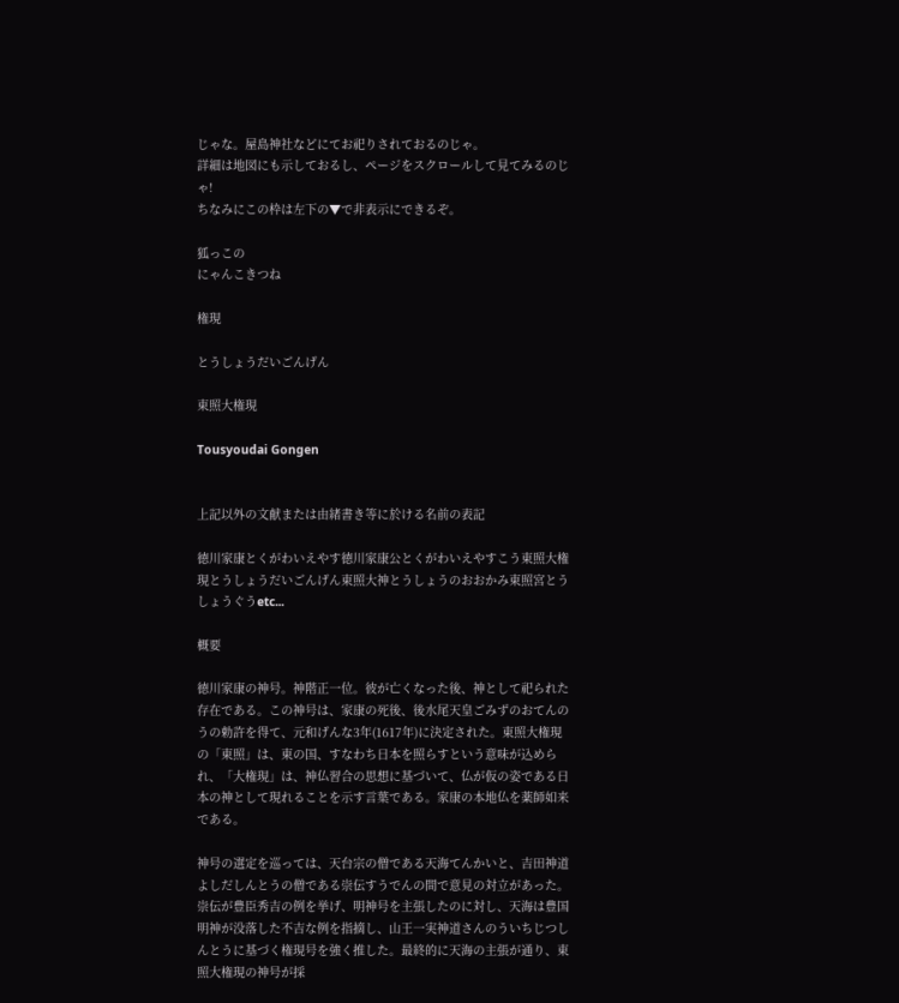じゃな。屋島神社などにてお祀りされておるのじゃ。
詳細は地図にも示しておるし、ページをスクロールして見てみるのじゃ!
ちなみにこの枠は左下の▼で非表示にできるぞ。

狐っこの
にゃんこきつね

権現

とうしょうだいごんげん

東照大権現

Tousyoudai Gongen


上記以外の文献または由緒書き等に於ける名前の表記

徳川家康とくがわいえやす徳川家康公とくがわいえやすこう東照大権現とうしょうだいごんげん東照大神とうしょうのおおかみ東照宮とうしょうぐうetc...

概要

徳川家康の神号。神階正一位。彼が亡くなった後、神として祀られた存在である。この神号は、家康の死後、後水尾天皇ごみずのおてんのうの勅許を得て、元和げんな3年(1617年)に決定された。東照大権現の「東照」は、東の国、すなわち日本を照らすという意味が込められ、「大権現」は、神仏習合の思想に基づいて、仏が仮の姿である日本の神として現れることを示す言葉である。家康の本地仏を薬師如来である。

神号の選定を巡っては、天台宗の僧である天海てんかいと、吉田神道よしだしんとうの僧である崇伝すうでんの間で意見の対立があった。崇伝が豊臣秀吉の例を挙げ、明神号を主張したのに対し、天海は豊国明神が没落した不吉な例を指摘し、山王一実神道さんのういちじつしんとうに基づく権現号を強く推した。最終的に天海の主張が通り、東照大権現の神号が採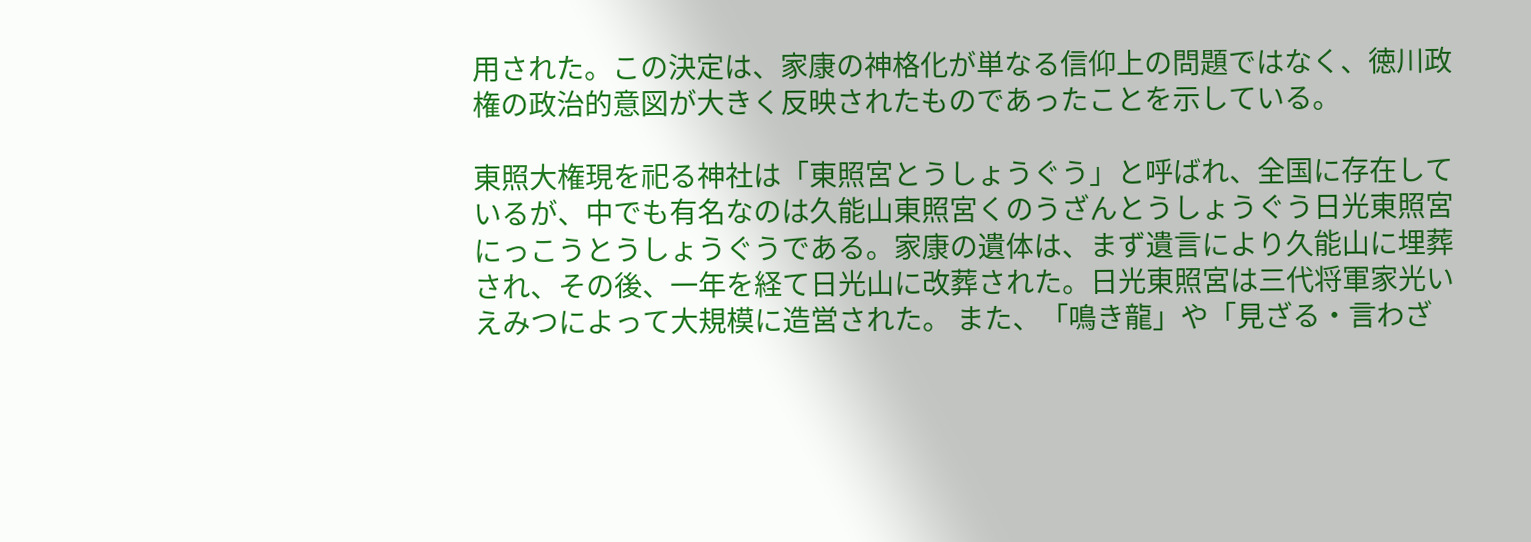用された。この決定は、家康の神格化が単なる信仰上の問題ではなく、徳川政権の政治的意図が大きく反映されたものであったことを示している。

東照大権現を祀る神社は「東照宮とうしょうぐう」と呼ばれ、全国に存在しているが、中でも有名なのは久能山東照宮くのうざんとうしょうぐう日光東照宮にっこうとうしょうぐうである。家康の遺体は、まず遺言により久能山に埋葬され、その後、一年を経て日光山に改葬された。日光東照宮は三代将軍家光いえみつによって大規模に造営された。 また、「鳴き龍」や「見ざる・言わざ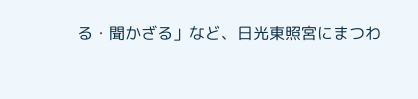る・聞かざる」など、日光東照宮にまつわ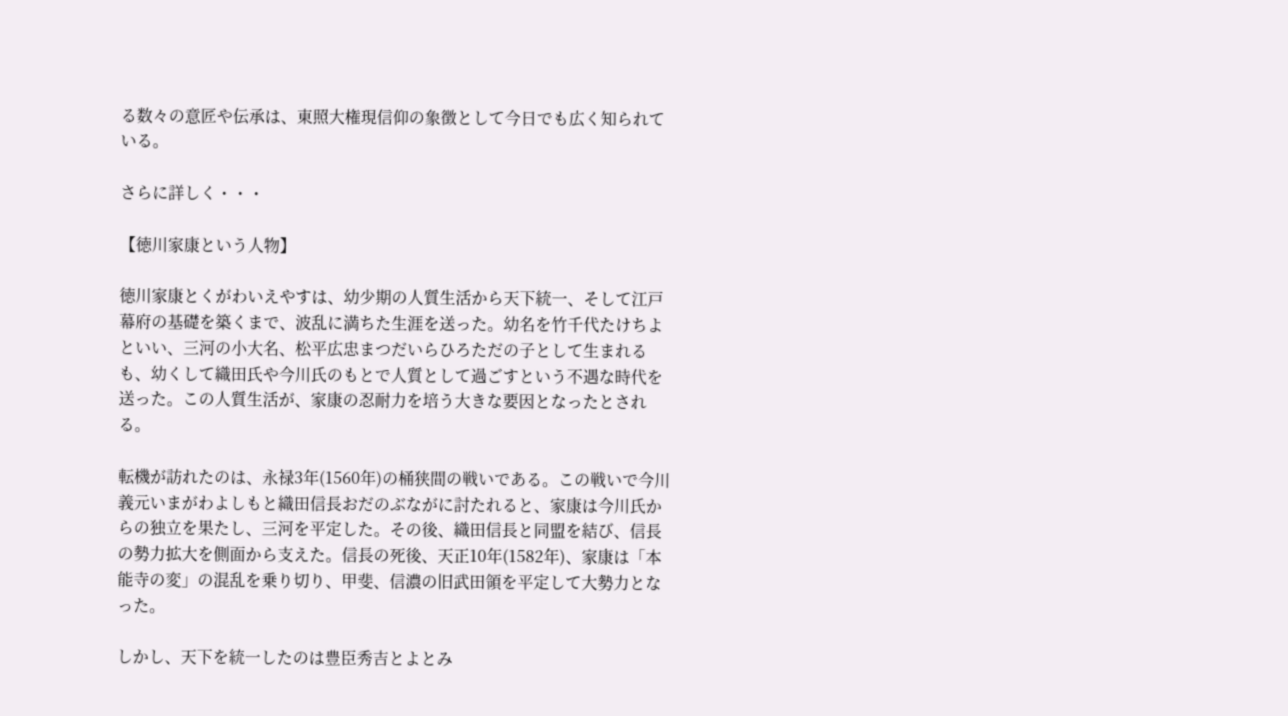る数々の意匠や伝承は、東照大権現信仰の象徴として今日でも広く知られている。

さらに詳しく・・・

【徳川家康という人物】

徳川家康とくがわいえやすは、幼少期の人質生活から天下統一、そして江戸幕府の基礎を築くまで、波乱に満ちた生涯を送った。幼名を竹千代たけちよといい、三河の小大名、松平広忠まつだいらひろただの子として生まれるも、幼くして織田氏や今川氏のもとで人質として過ごすという不遇な時代を送った。この人質生活が、家康の忍耐力を培う大きな要因となったとされる。

転機が訪れたのは、永禄3年(1560年)の桶狭間の戦いである。この戦いで今川義元いまがわよしもと織田信長おだのぶながに討たれると、家康は今川氏からの独立を果たし、三河を平定した。その後、織田信長と同盟を結び、信長の勢力拡大を側面から支えた。信長の死後、天正10年(1582年)、家康は「本能寺の変」の混乱を乗り切り、甲斐、信濃の旧武田領を平定して大勢力となった。

しかし、天下を統一したのは豊臣秀吉とよとみ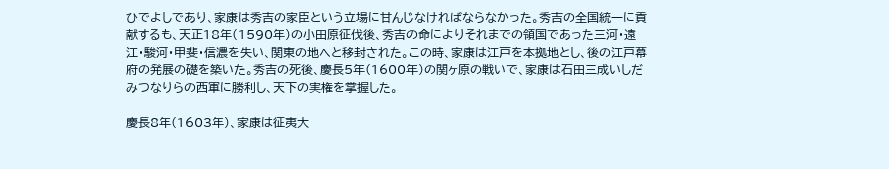ひでよしであり、家康は秀吉の家臣という立場に甘んじなければならなかった。秀吉の全国統一に貢献するも、天正18年(1590年)の小田原征伐後、秀吉の命によりそれまでの領国であった三河・遠江・駿河・甲斐・信濃を失い、関東の地へと移封された。この時、家康は江戸を本拠地とし、後の江戸幕府の発展の礎を築いた。秀吉の死後、慶長5年(1600年)の関ヶ原の戦いで、家康は石田三成いしだみつなりらの西軍に勝利し、天下の実権を掌握した。

慶長8年(1603年)、家康は征夷大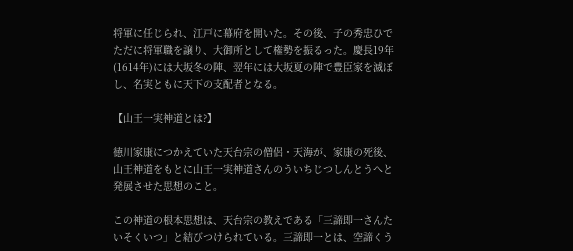将軍に任じられ、江戸に幕府を開いた。その後、子の秀忠ひでただに将軍職を譲り、大御所として権勢を振るった。慶長19年(1614年)には大坂冬の陣、翌年には大坂夏の陣で豊臣家を滅ぼし、名実ともに天下の支配者となる。

【山王一実神道とは?】

徳川家康につかえていた天台宗の僧侶・天海が、家康の死後、山王神道をもとに山王一実神道さんのういちじつしんとうへと発展させた思想のこと。

この神道の根本思想は、天台宗の教えである「三諦即一さんたいそくいつ」と結びつけられている。三諦即一とは、空諦くう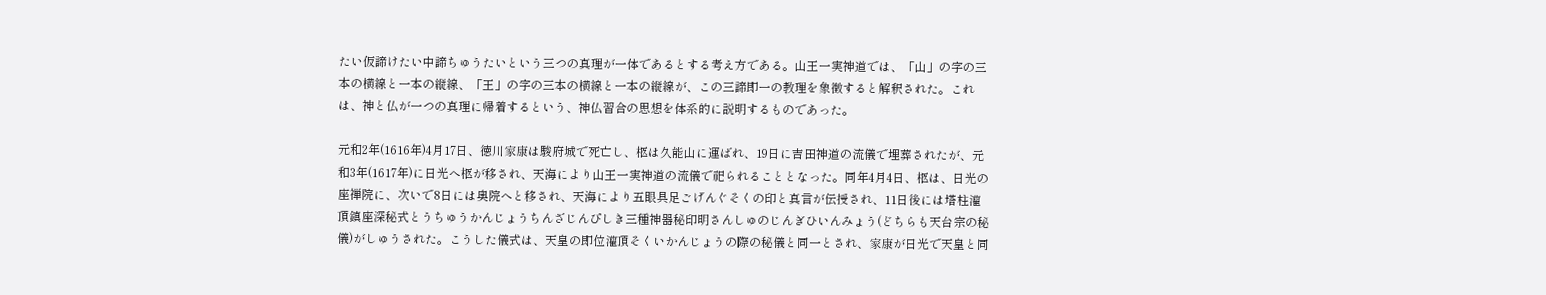たい仮諦けたい中諦ちゅうたいという三つの真理が一体であるとする考え方である。山王一実神道では、「山」の字の三本の横線と一本の縦線、「王」の字の三本の横線と一本の縦線が、この三諦即一の教理を象徴すると解釈された。これは、神と仏が一つの真理に帰着するという、神仏習合の思想を体系的に説明するものであった。

元和2年(1616年)4月17日、徳川家康は駿府城で死亡し、柩は久能山に運ばれ、19日に吉田神道の流儀で埋葬されたが、元和3年(1617年)に日光へ柩が移され、天海により山王一実神道の流儀で祀られることとなった。同年4月4日、柩は、日光の座禅院に、次いで8日には奥院へと移され、天海により五眼具足ごげんぐそくの印と真言が伝授され、11日後には塔柱灌頂鎮座深秘式とうちゅうかんじょうちんざじんぴしき三種神器秘印明さんしゅのじんぎひいんみょう(どちらも天台宗の秘儀)がしゅうされた。こうした儀式は、天皇の即位灌頂そくいかんじょうの際の秘儀と同一とされ、家康が日光で天皇と同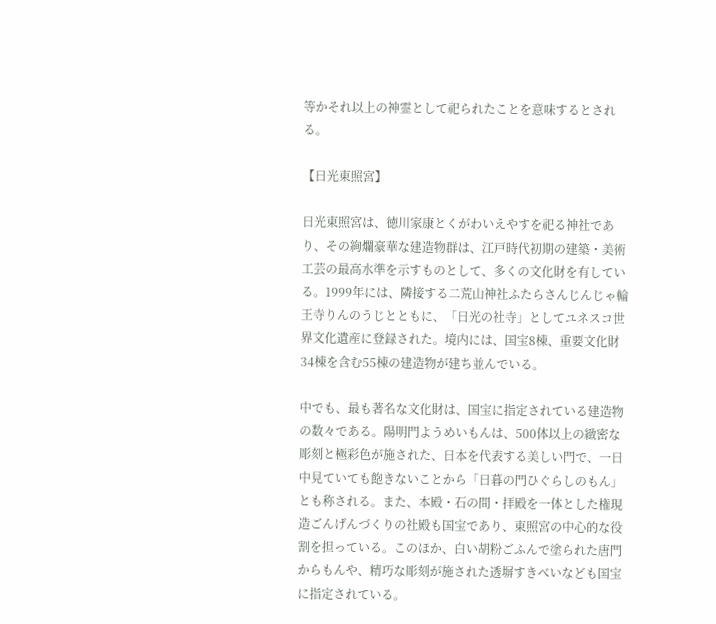等かそれ以上の神霊として祀られたことを意味するとされる。

【日光東照宮】

日光東照宮は、徳川家康とくがわいえやすを祀る神社であり、その絢爛豪華な建造物群は、江戸時代初期の建築・美術工芸の最高水準を示すものとして、多くの文化財を有している。1999年には、隣接する二荒山神社ふたらさんじんじゃ輪王寺りんのうじとともに、「日光の社寺」としてユネスコ世界文化遺産に登録された。境内には、国宝8棟、重要文化財34棟を含む55棟の建造物が建ち並んでいる。

中でも、最も著名な文化財は、国宝に指定されている建造物の数々である。陽明門ようめいもんは、500体以上の緻密な彫刻と極彩色が施された、日本を代表する美しい門で、一日中見ていても飽きないことから「日暮の門ひぐらしのもん」とも称される。また、本殿・石の間・拝殿を一体とした権現造ごんげんづくりの社殿も国宝であり、東照宮の中心的な役割を担っている。このほか、白い胡粉ごふんで塗られた唐門からもんや、精巧な彫刻が施された透塀すきべいなども国宝に指定されている。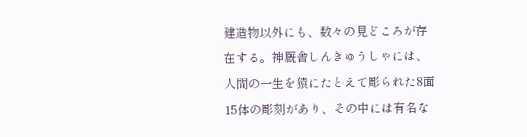建造物以外にも、数々の見どころが存在する。神厩舎しんきゅうしゃには、人間の一生を猿にたとえて彫られた8面15体の彫刻があり、その中には有名な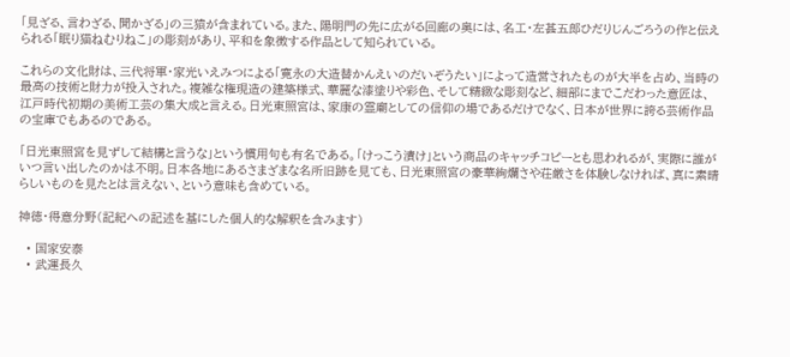「見ざる、言わざる、聞かざる」の三猿が含まれている。また、陽明門の先に広がる回廊の奥には、名工・左甚五郎ひだりじんごろうの作と伝えられる「眠り猫ねむりねこ」の彫刻があり、平和を象徴する作品として知られている。

これらの文化財は、三代将軍・家光いえみつによる「寛永の大造替かんえいのだいぞうたい」によって造営されたものが大半を占め、当時の最高の技術と財力が投入された。複雑な権現造の建築様式、華麗な漆塗りや彩色、そして精緻な彫刻など、細部にまでこだわった意匠は、江戸時代初期の美術工芸の集大成と言える。日光東照宮は、家康の霊廟としての信仰の場であるだけでなく、日本が世界に誇る芸術作品の宝庫でもあるのである。

「日光東照宮を見ずして結構と言うな」という慣用句も有名である。「けっこう漬け」という商品のキャッチコピーとも思われるが、実際に誰がいつ言い出したのかは不明。日本各地にあるさまざまな名所旧跡を見ても、日光東照宮の豪華絢爛さや荘厳さを体験しなければ、真に素晴らしいものを見たとは言えない、という意味も含めている。

神徳・得意分野(記紀への記述を基にした個人的な解釈を含みます)

  • 国家安泰
  • 武運長久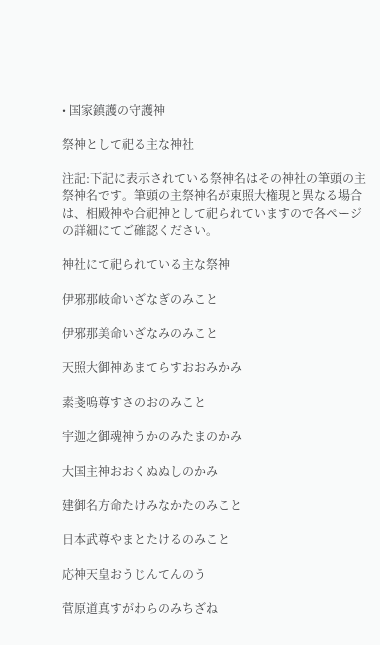• 国家鎮護の守護神

祭神として祀る主な神社

注記:下記に表示されている祭神名はその神社の筆頭の主祭神名です。筆頭の主祭神名が東照大権現と異なる場合は、相殿神や合祀神として祀られていますので各ページの詳細にてご確認ください。

神社にて祀られている主な祭神

伊邪那岐命いざなぎのみこと

伊邪那美命いざなみのみこと

天照大御神あまてらすおおみかみ

素戔嗚尊すさのおのみこと

宇迦之御魂神うかのみたまのかみ

大国主神おおくぬぬしのかみ

建御名方命たけみなかたのみこと

日本武尊やまとたけるのみこと

応神天皇おうじんてんのう

菅原道真すがわらのみちざね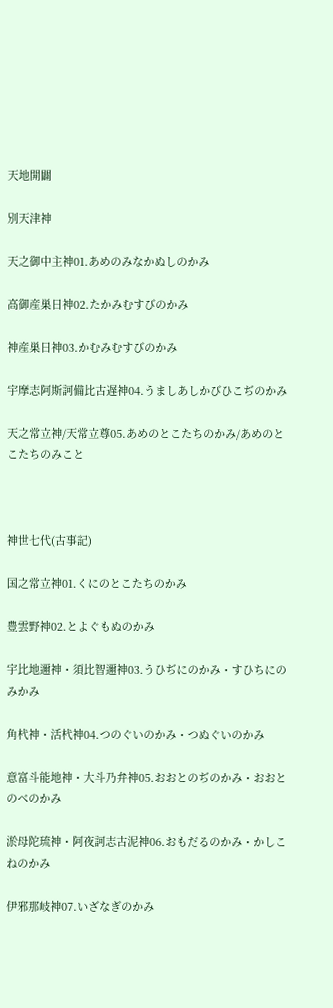天地開闢

別天津神

天之御中主神01.あめのみなかぬしのかみ

高御産巣日神02.たかみむすびのかみ

神産巣日神03.かむみむすびのかみ

宇摩志阿斯訶備比古遅神04.うましあしかびひこぢのかみ

天之常立神/天常立尊05.あめのとこたちのかみ/あめのとこたちのみこと



神世七代(古事記)

国之常立神01.くにのとこたちのかみ

豊雲野神02.とよぐもぬのかみ

宇比地邇神・須比智邇神03.うひぢにのかみ・すひちにのみかみ

角杙神・活杙神04.つのぐいのかみ・つぬぐいのかみ

意富斗能地神・大斗乃弁神05.おおとのぢのかみ・おおとのべのかみ

淤母陀琉神・阿夜訶志古泥神06.おもだるのかみ・かしこねのかみ

伊邪那岐神07.いざなぎのかみ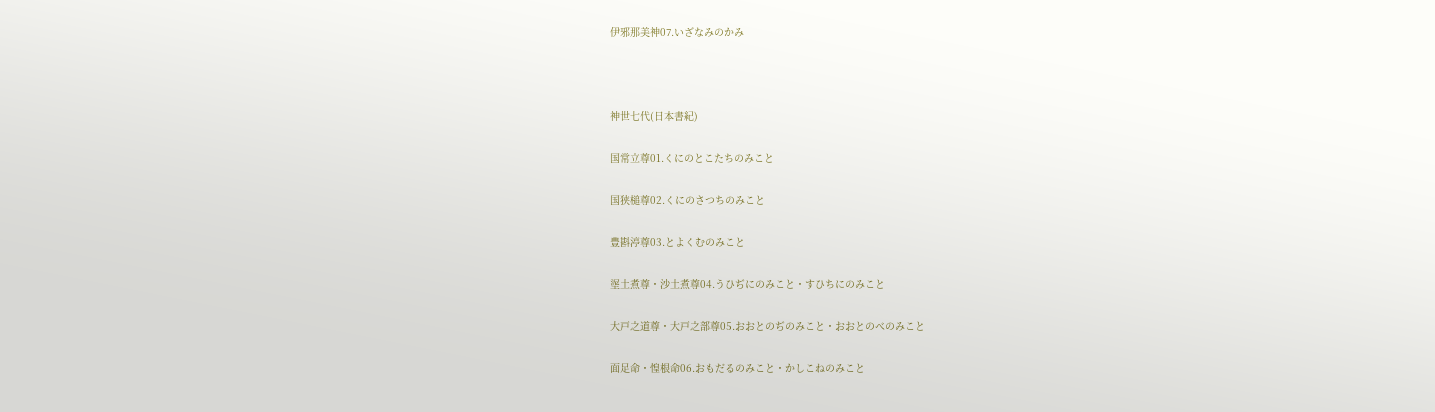伊邪那美神07.いざなみのかみ



神世七代(日本書紀)

国常立尊01.くにのとこたちのみこと

国狭槌尊02.くにのさつちのみこと

豊斟渟尊03.とよくむのみこと

埿土煮尊・沙土煮尊04.うひぢにのみこと・すひちにのみこと

大戸之道尊・大戸之部尊05.おおとのぢのみこと・おおとのべのみこと

面足命・惶根命06.おもだるのみこと・かしこねのみこと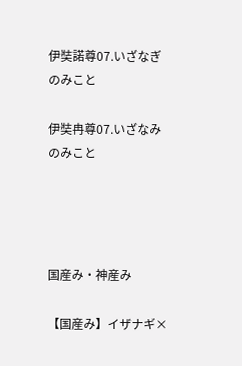伊奘諾尊07.いざなぎのみこと

伊奘冉尊07.いざなみのみこと




国産み・神産み

【国産み】イザナギ×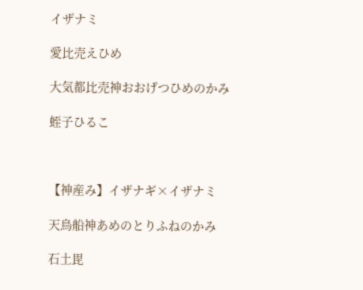イザナミ

愛比売えひめ

大気都比売神おおげつひめのかみ

蛭子ひるこ



【神産み】イザナギ×イザナミ

天鳥船神あめのとりふねのかみ

石土毘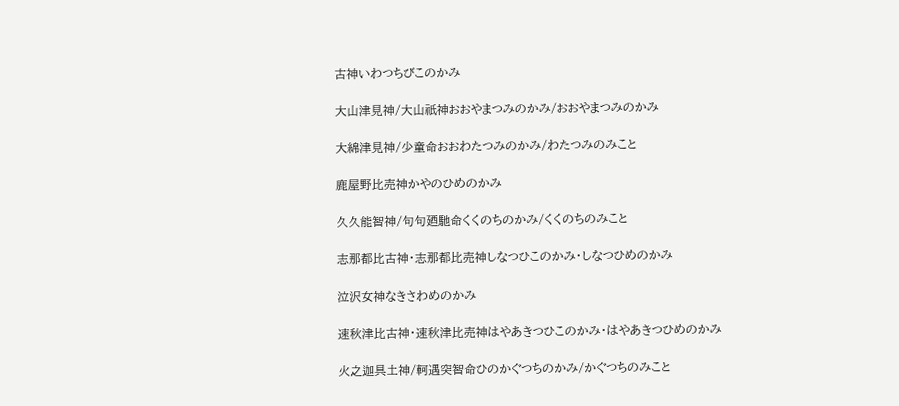古神いわつちびこのかみ

大山津見神/大山祇神おおやまつみのかみ/おおやまつみのかみ

大綿津見神/少童命おおわたつみのかみ/わたつみのみこと

鹿屋野比売神かやのひめのかみ

久久能智神/句句廼馳命くくのちのかみ/くくのちのみこと

志那都比古神・志那都比売神しなつひこのかみ・しなつひめのかみ

泣沢女神なきさわめのかみ

速秋津比古神・速秋津比売神はやあきつひこのかみ・はやあきつひめのかみ

火之迦具土神/軻遇突智命ひのかぐつちのかみ/かぐつちのみこと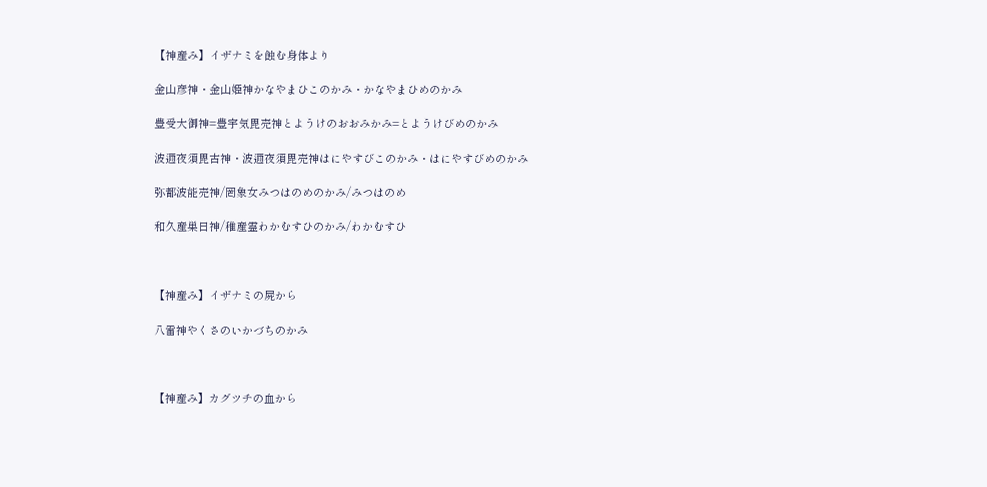【神産み】イザナミを蝕む身体より

金山彦神・金山姫神かなやまひこのかみ・かなやまひめのかみ

豊受大御神=豊宇気毘売神とようけのおおみかみ=とようけびめのかみ

波邇夜須毘古神・波邇夜須毘売神はにやすびこのかみ・はにやすびめのかみ

弥都波能売神/罔象女みつはのめのかみ/みつはのめ

和久産巣日神/稚産霊わかむすひのかみ/わかむすひ



【神産み】イザナミの屍から

八雷神やくさのいかづちのかみ



【神産み】カグツチの血から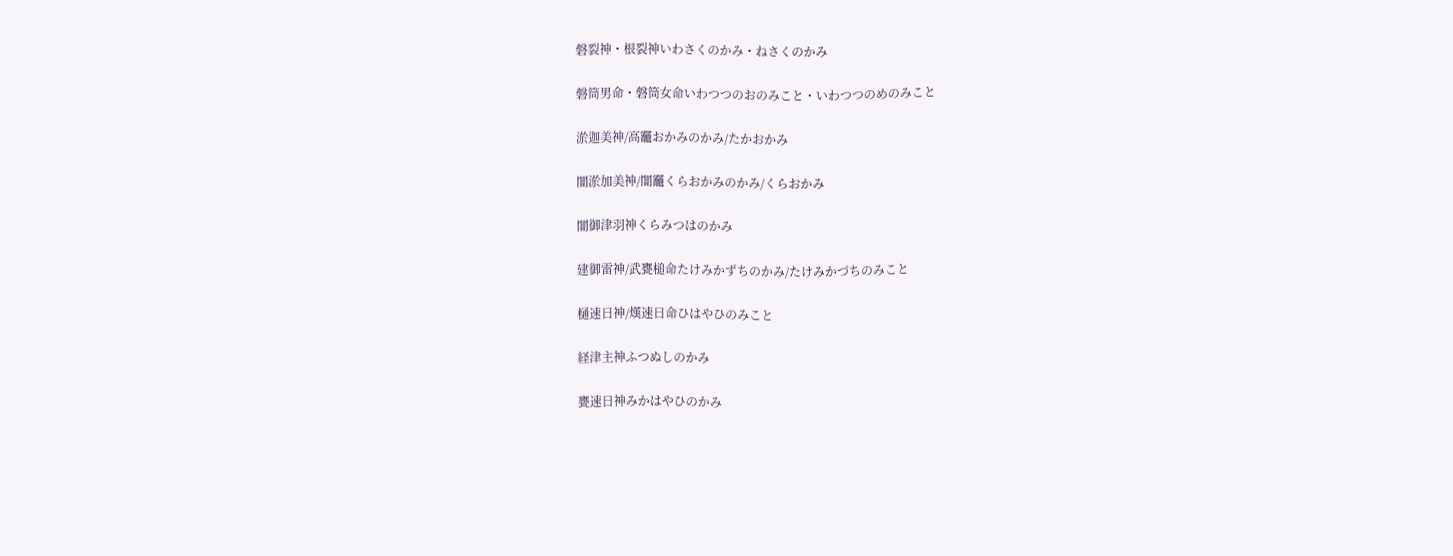磐裂神・根裂神いわさくのかみ・ねさくのかみ

磐筒男命・磐筒女命いわつつのおのみこと・いわつつのめのみこと

淤迦美神/高龗おかみのかみ/たかおかみ

闇淤加美神/闇龗くらおかみのかみ/くらおかみ

闇御津羽神くらみつはのかみ

建御雷神/武甕槌命たけみかずちのかみ/たけみかづちのみこと

樋速日神/熯速日命ひはやひのみこと

経津主神ふつぬしのかみ

甕速日神みかはやひのかみ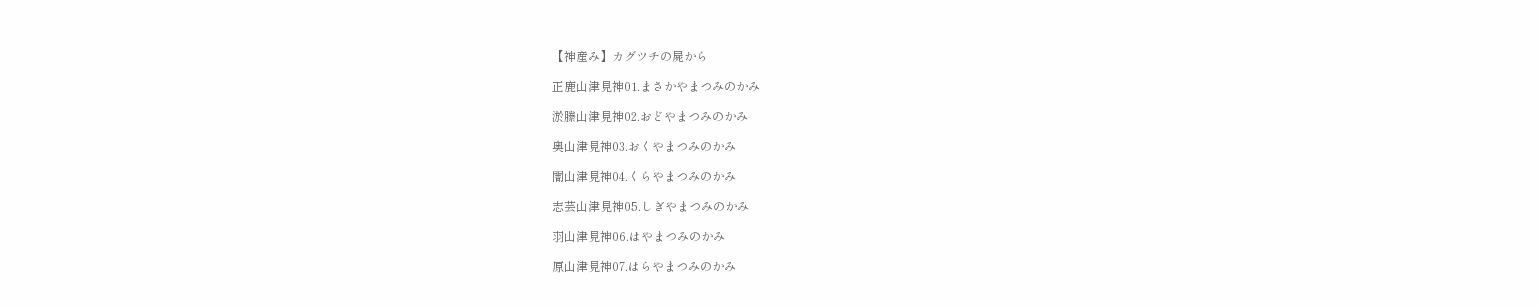【神産み】カグツチの屍から

正鹿山津見神01.まさかやまつみのかみ

淤縢山津見神02.おどやまつみのかみ

奥山津見神03.おくやまつみのかみ

闇山津見神04.くらやまつみのかみ

志芸山津見神05.しぎやまつみのかみ

羽山津見神06.はやまつみのかみ

原山津見神07.はらやまつみのかみ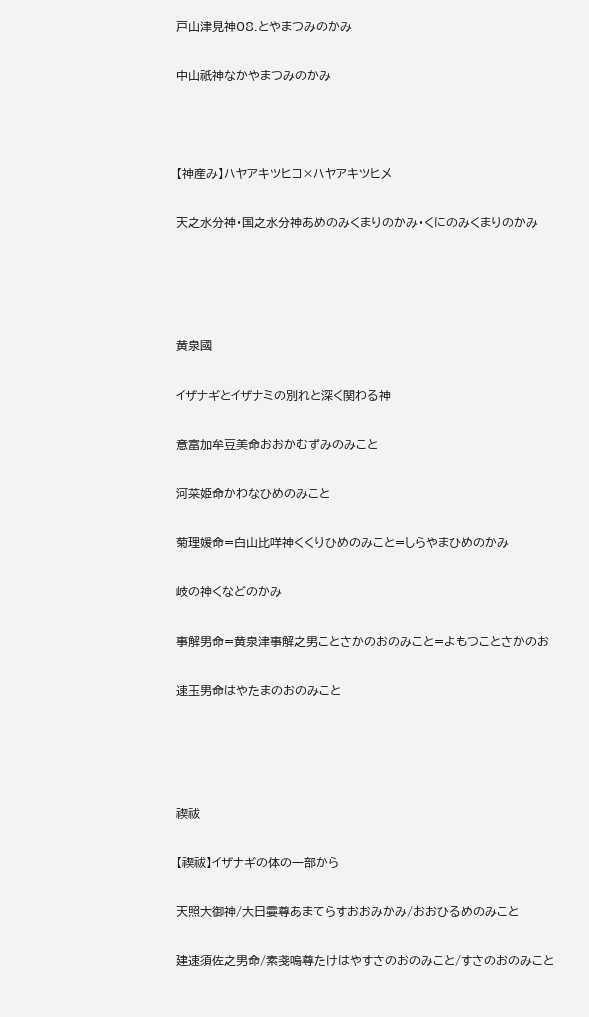戸山津見神08.とやまつみのかみ

中山祇神なかやまつみのかみ



【神産み】ハヤアキツヒコ×ハヤアキツヒメ

天之水分神・国之水分神あめのみくまりのかみ・くにのみくまりのかみ




黄泉國

イザナギとイザナミの別れと深く関わる神

意富加牟豆美命おおかむずみのみこと

河菜姫命かわなひめのみこと

菊理媛命=白山比咩神くくりひめのみこと=しらやまひめのかみ

岐の神くなどのかみ

事解男命=黄泉津事解之男ことさかのおのみこと=よもつことさかのお

速玉男命はやたまのおのみこと




禊祓

【禊祓】イザナギの体の一部から

天照大御神/大日孁尊あまてらすおおみかみ/おおひるめのみこと

建速須佐之男命/素戔嗚尊たけはやすさのおのみこと/すさのおのみこと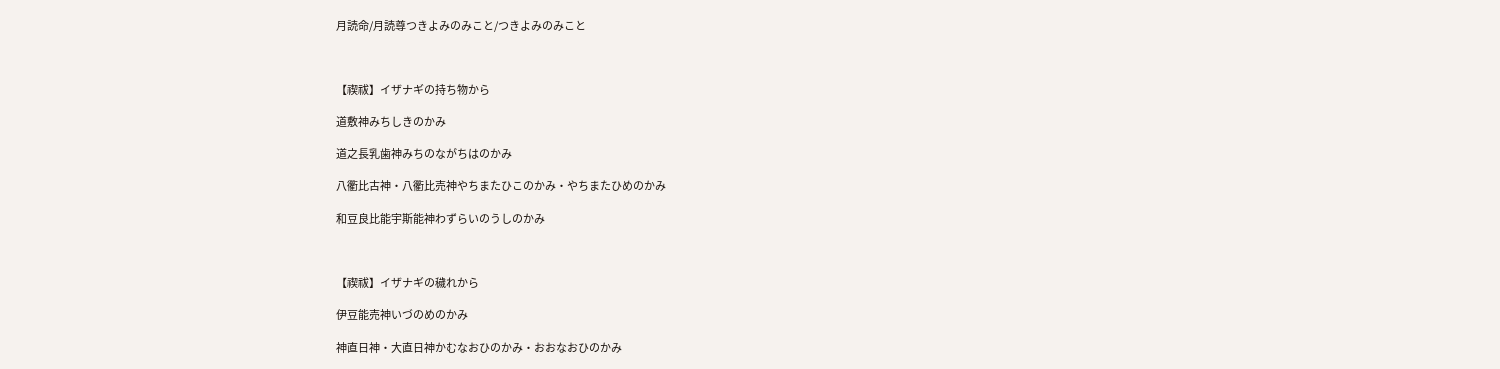月読命/月読尊つきよみのみこと/つきよみのみこと



【禊祓】イザナギの持ち物から

道敷神みちしきのかみ

道之長乳歯神みちのながちはのかみ

八衢比古神・八衢比売神やちまたひこのかみ・やちまたひめのかみ

和豆良比能宇斯能神わずらいのうしのかみ



【禊祓】イザナギの穢れから

伊豆能売神いづのめのかみ

神直日神・大直日神かむなおひのかみ・おおなおひのかみ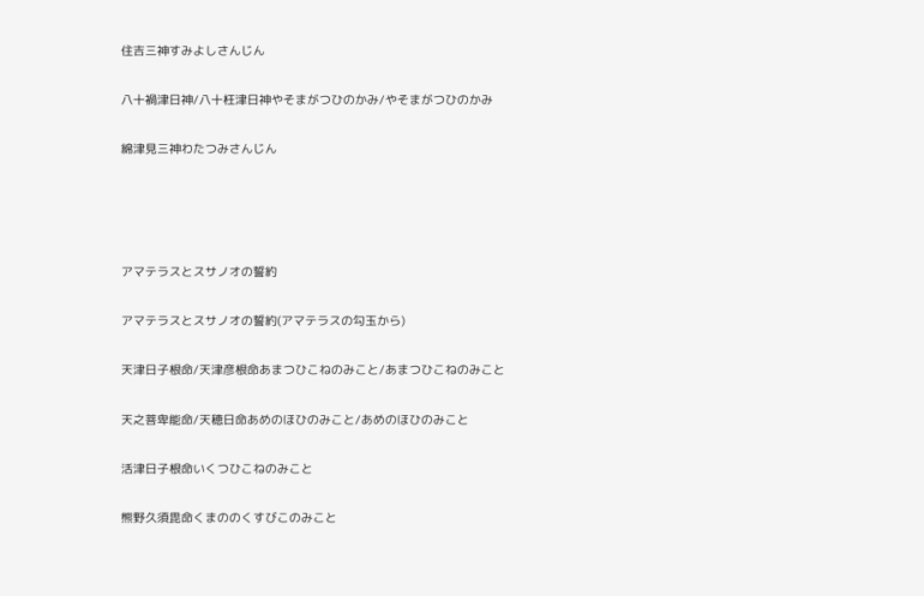住吉三神すみよしさんじん

八十禍津日神/八十枉津日神やそまがつひのかみ/やそまがつひのかみ

綿津見三神わたつみさんじん




アマテラスとスサノオの誓約

アマテラスとスサノオの誓約(アマテラスの勾玉から)

天津日子根命/天津彦根命あまつひこねのみこと/あまつひこねのみこと

天之菩卑能命/天穂日命あめのほひのみこと/あめのほひのみこと

活津日子根命いくつひこねのみこと

熊野久須毘命くまののくすびこのみこと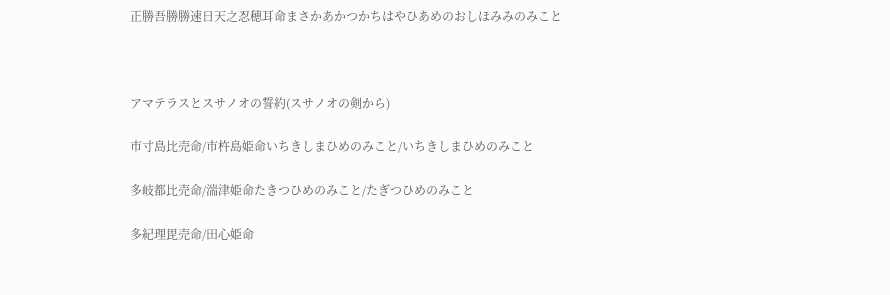正勝吾勝勝速日天之忍穂耳命まさかあかつかちはやひあめのおしほみみのみこと



アマテラスとスサノオの誓約(スサノオの剣から)

市寸島比売命/市杵島姫命いちきしまひめのみこと/いちきしまひめのみこと

多岐都比売命/湍津姫命たきつひめのみこと/たぎつひめのみこと

多紀理毘売命/田心姫命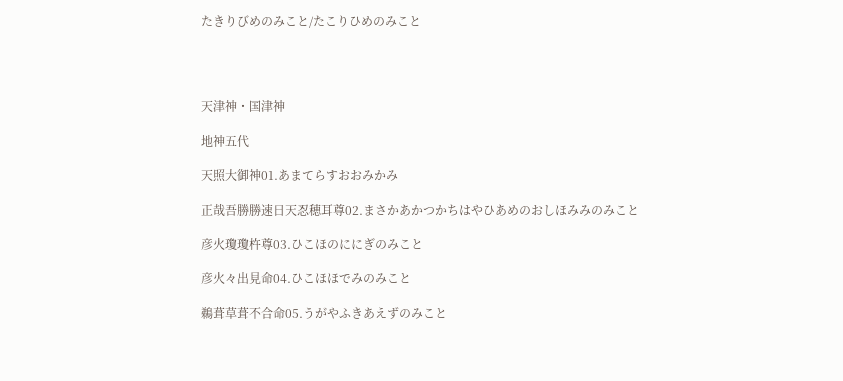たきりびめのみこと/たこりひめのみこと




天津神・国津神

地神五代

天照大御神01.あまてらすおおみかみ

正哉吾勝勝速日天忍穂耳尊02.まさかあかつかちはやひあめのおしほみみのみこと

彦火瓊瓊杵尊03.ひこほのににぎのみこと

彦火々出見命04.ひこほほでみのみこと

鵜葺草葺不合命05.うがやふきあえずのみこと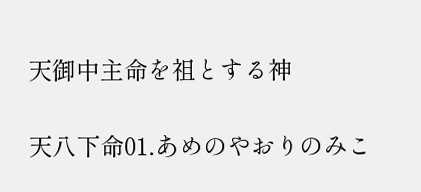天御中主命を祖とする神

天八下命01.あめのやおりのみこ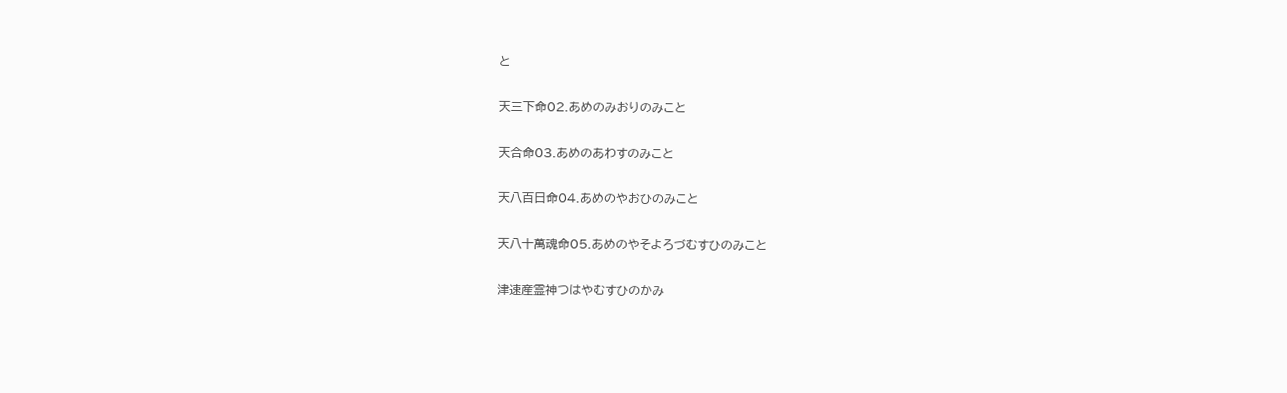と

天三下命02.あめのみおりのみこと

天合命03.あめのあわすのみこと

天八百日命04.あめのやおひのみこと

天八十萬魂命05.あめのやそよろづむすひのみこと

津速産霊神つはやむすひのかみ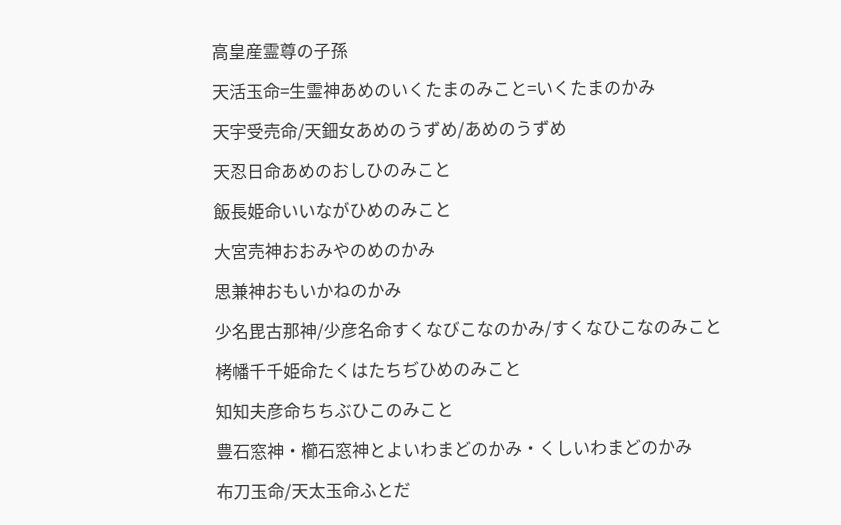高皇産霊尊の子孫

天活玉命=生霊神あめのいくたまのみこと=いくたまのかみ

天宇受売命/天鈿女あめのうずめ/あめのうずめ

天忍日命あめのおしひのみこと

飯長姫命いいながひめのみこと

大宮売神おおみやのめのかみ

思兼神おもいかねのかみ

少名毘古那神/少彦名命すくなびこなのかみ/すくなひこなのみこと

栲幡千千姫命たくはたちぢひめのみこと

知知夫彦命ちちぶひこのみこと

豊石窓神・櫛石窓神とよいわまどのかみ・くしいわまどのかみ

布刀玉命/天太玉命ふとだ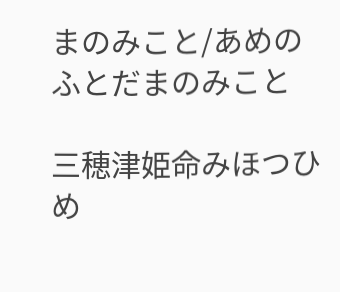まのみこと/あめのふとだまのみこと

三穂津姫命みほつひめ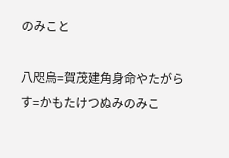のみこと

八咫烏=賀茂建角身命やたがらす=かもたけつぬみのみこ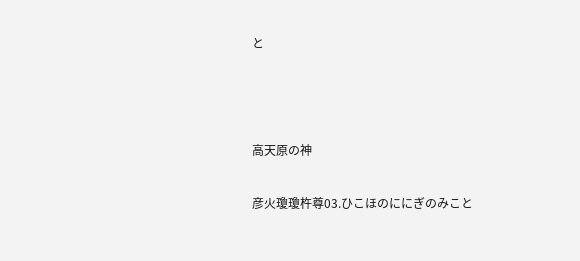と



高天原の神

彦火瓊瓊杵尊03.ひこほのににぎのみこと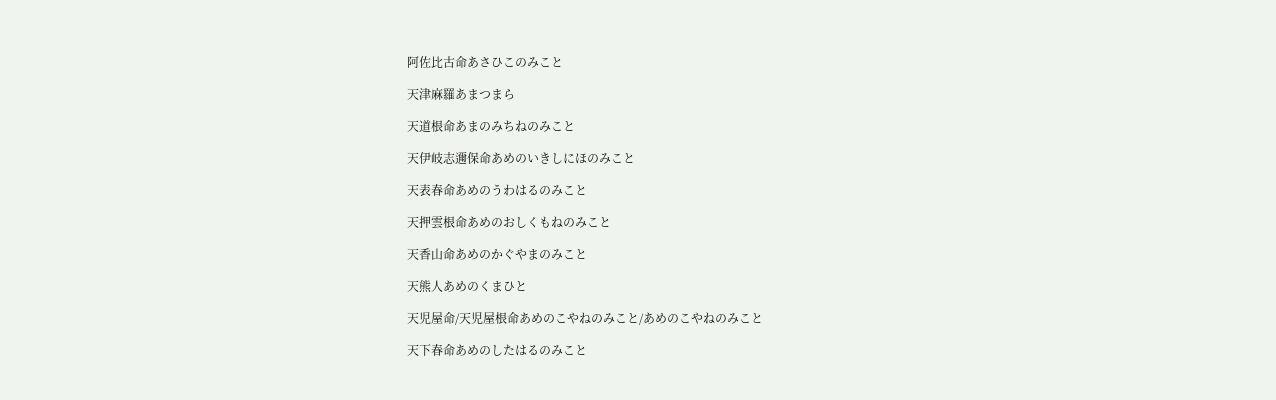阿佐比古命あさひこのみこと

天津麻羅あまつまら

天道根命あまのみちねのみこと

天伊岐志邇保命あめのいきしにほのみこと

天表春命あめのうわはるのみこと

天押雲根命あめのおしくもねのみこと

天香山命あめのかぐやまのみこと

天熊人あめのくまひと

天児屋命/天児屋根命あめのこやねのみこと/あめのこやねのみこと

天下春命あめのしたはるのみこと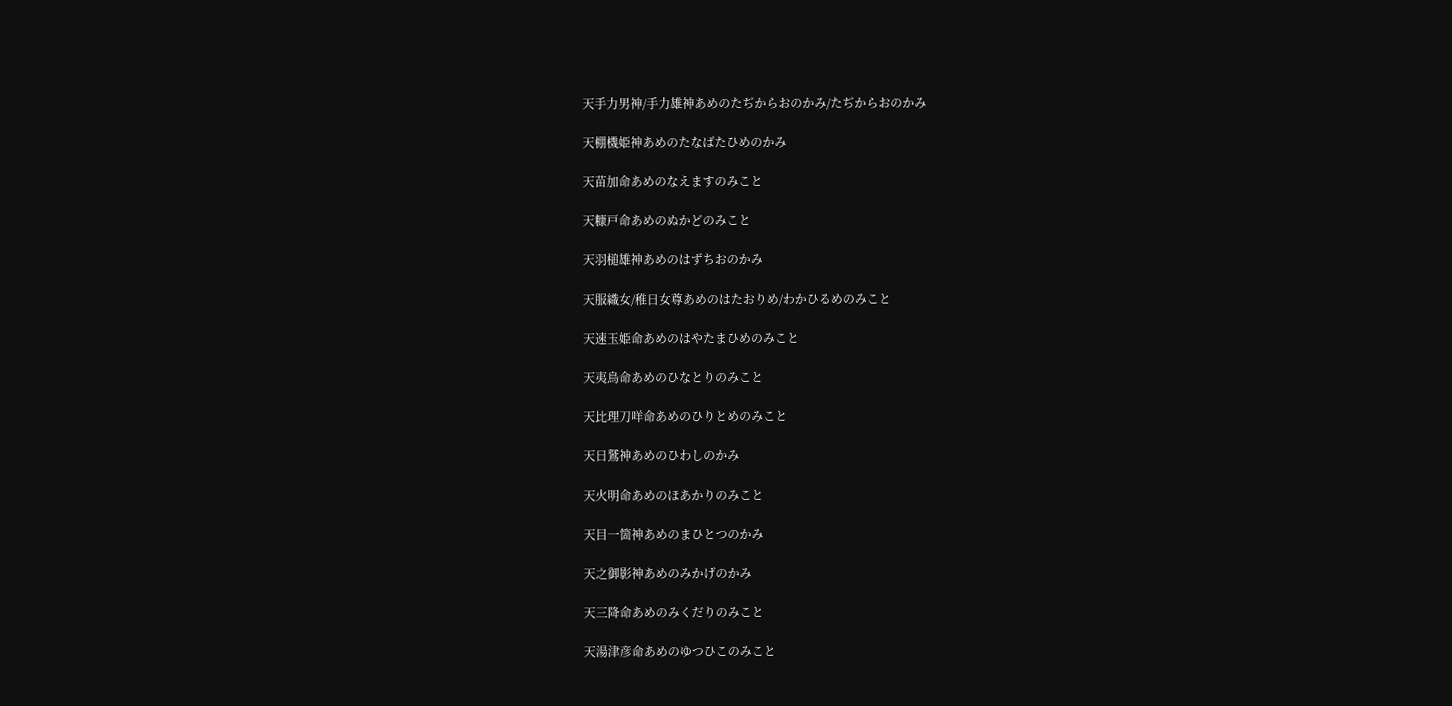天手力男神/手力雄神あめのたぢからおのかみ/たぢからおのかみ

天棚機姫神あめのたなばたひめのかみ

天苗加命あめのなえますのみこと

天糠戸命あめのぬかどのみこと

天羽槌雄神あめのはずちおのかみ

天服織女/稚日女尊あめのはたおりめ/わかひるめのみこと

天速玉姫命あめのはやたまひめのみこと

天夷鳥命あめのひなとりのみこと

天比理刀咩命あめのひりとめのみこと

天日鷲神あめのひわしのかみ

天火明命あめのほあかりのみこと

天目一箇神あめのまひとつのかみ

天之御影神あめのみかげのかみ

天三降命あめのみくだりのみこと

天湯津彦命あめのゆつひこのみこと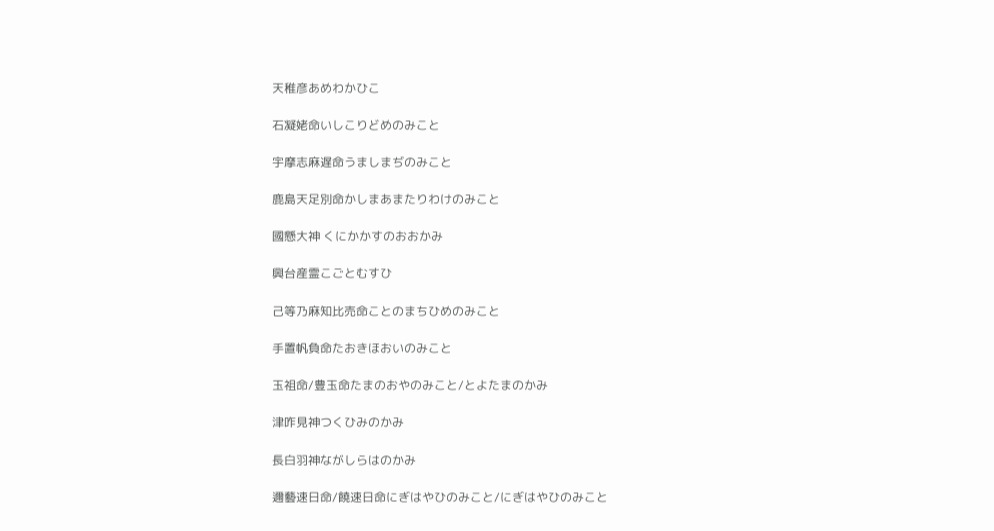天稚彦あめわかひこ

石凝姥命いしこりどめのみこと

宇摩志麻遅命うましまぢのみこと

鹿島天足別命かしまあまたりわけのみこと

國懸大神 くにかかすのおおかみ

興台産霊こごとむすひ

己等乃麻知比売命ことのまちひめのみこと

手置帆負命たおきほおいのみこと

玉祖命/豊玉命たまのおやのみこと/とよたまのかみ

津咋見神つくひみのかみ

長白羽神ながしらはのかみ

邇藝速日命/饒速日命にぎはやひのみこと/にぎはやひのみこと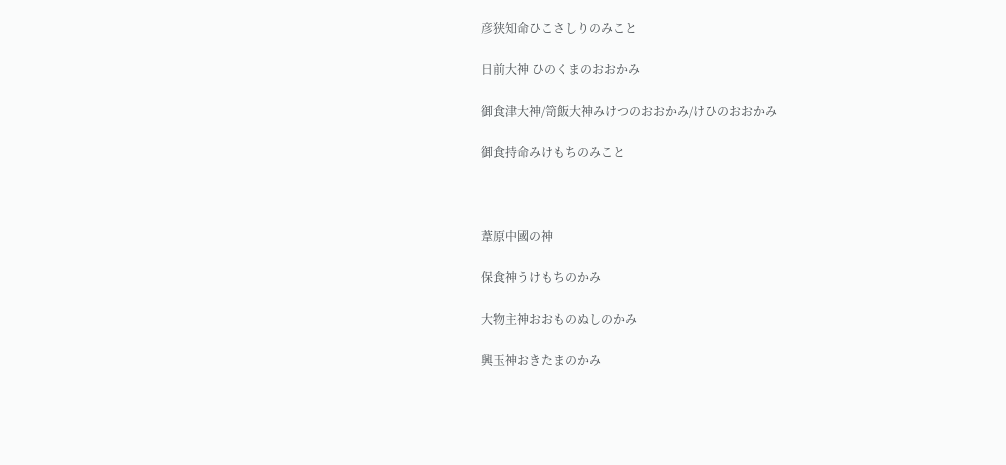彦狭知命ひこさしりのみこと

日前大神 ひのくまのおおかみ

御食津大神/笥飯大神みけつのおおかみ/けひのおおかみ

御食持命みけもちのみこと



葦原中國の神

保食神うけもちのかみ

大物主神おおものぬしのかみ

興玉神おきたまのかみ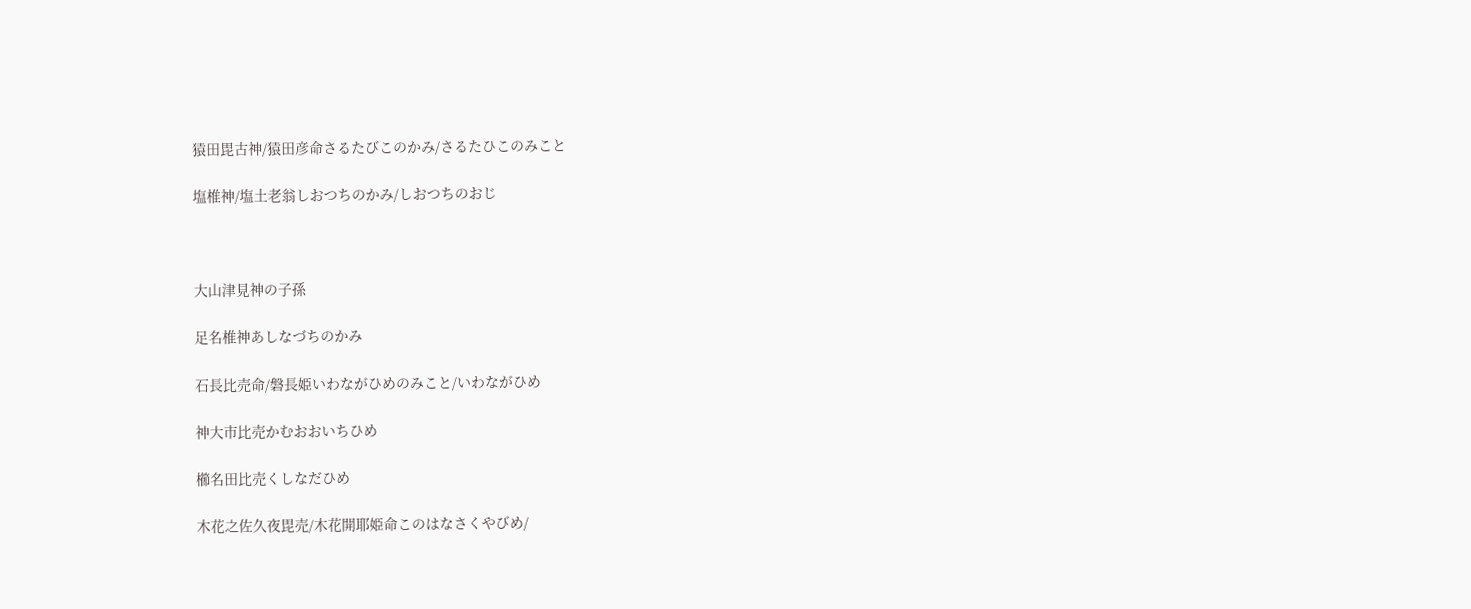猿田毘古神/猿田彦命さるたびこのかみ/さるたひこのみこと

塩椎神/塩土老翁しおつちのかみ/しおつちのおじ



大山津見神の子孫

足名椎神あしなづちのかみ

石長比売命/磐長姫いわながひめのみこと/いわながひめ

神大市比売かむおおいちひめ

櫛名田比売くしなだひめ

木花之佐久夜毘売/木花開耶姫命このはなさくやびめ/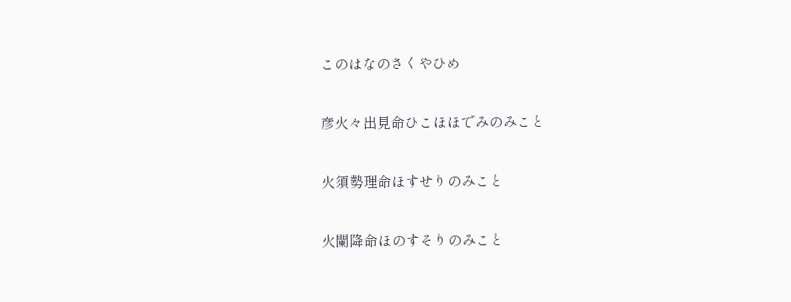このはなのさくやひめ

彦火々出見命ひこほほでみのみこと

火須勢理命ほすせりのみこと

火闌降命ほのすそりのみこと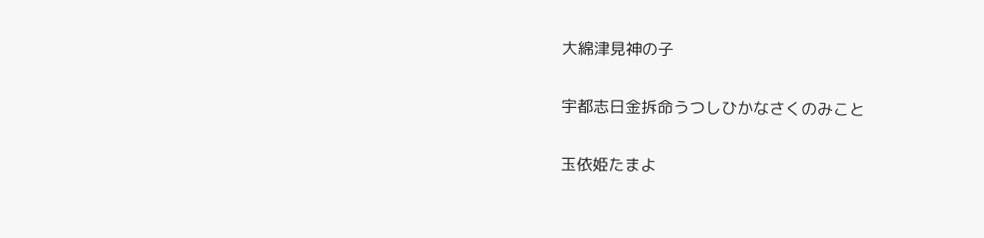大綿津見神の子

宇都志日金拆命うつしひかなさくのみこと

玉依姫たまよ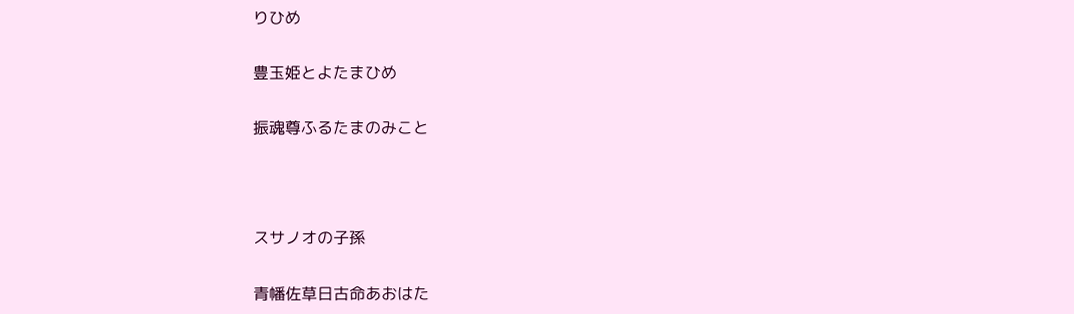りひめ

豊玉姫とよたまひめ

振魂尊ふるたまのみこと



スサノオの子孫

青幡佐草日古命あおはた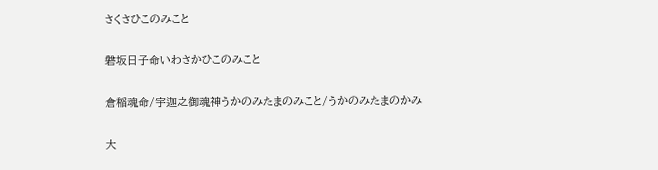さくさひこのみこと

磐坂日子命いわさかひこのみこと

倉稲魂命/宇迦之御魂神うかのみたまのみこと/うかのみたまのかみ

大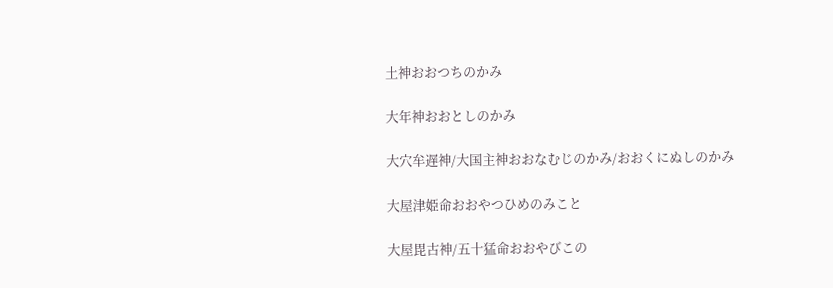土神おおつちのかみ

大年神おおとしのかみ

大穴牟遅神/大国主神おおなむじのかみ/おおくにぬしのかみ

大屋津姫命おおやつひめのみこと

大屋毘古神/五十猛命おおやびこの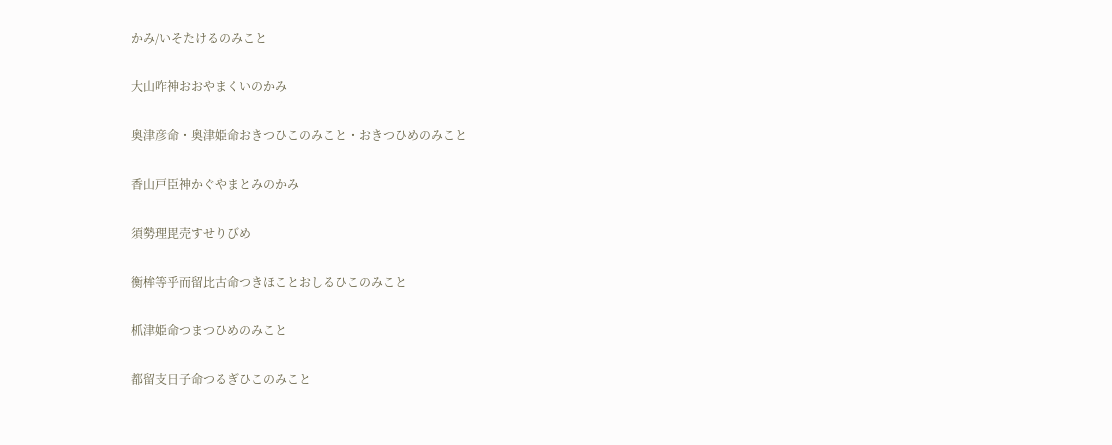かみ/いそたけるのみこと

大山咋神おおやまくいのかみ

奥津彦命・奥津姫命おきつひこのみこと・おきつひめのみこと

香山戸臣神かぐやまとみのかみ

須勢理毘売すせりびめ

衡桙等乎而留比古命つきほことおしるひこのみこと

枛津姫命つまつひめのみこと

都留支日子命つるぎひこのみこと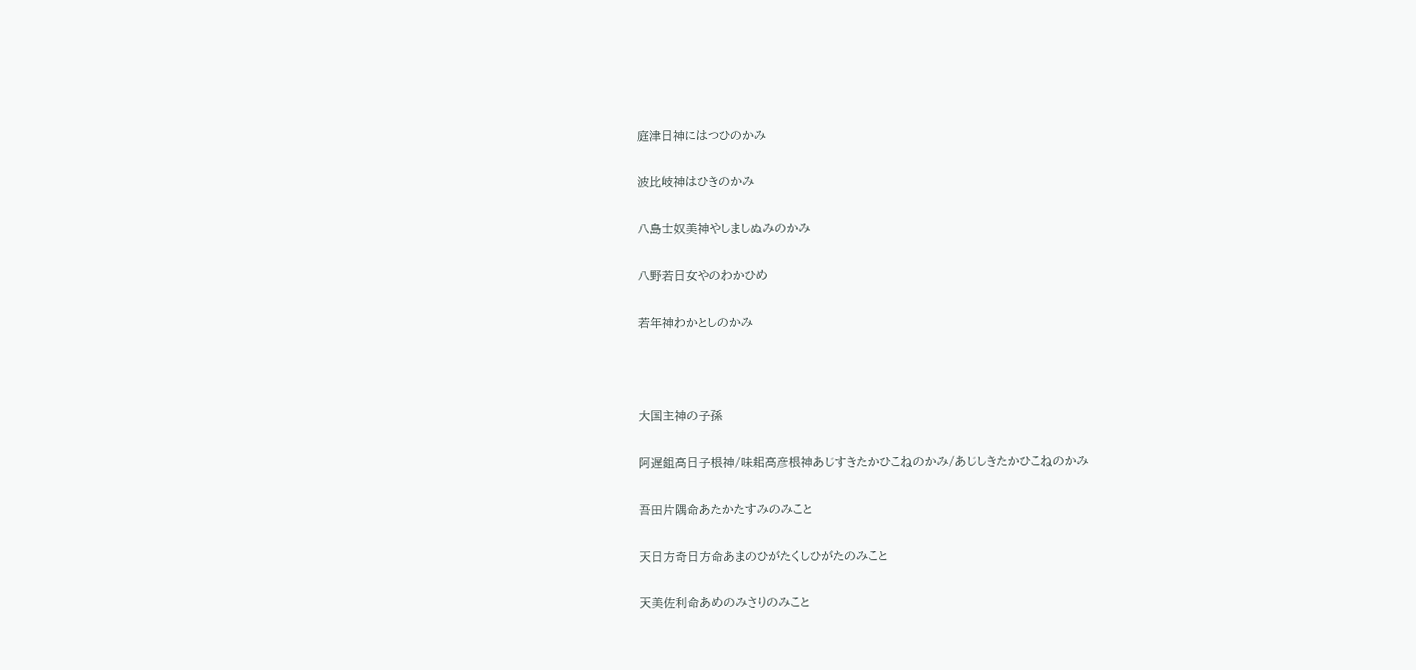庭津日神にはつひのかみ

波比岐神はひきのかみ

八島士奴美神やしましぬみのかみ

八野若日女やのわかひめ

若年神わかとしのかみ



大国主神の子孫

阿遅鉏高日子根神/味耜高彦根神あじすきたかひこねのかみ/あじしきたかひこねのかみ

吾田片隅命あたかたすみのみこと

天日方奇日方命あまのひがたくしひがたのみこと

天美佐利命あめのみさりのみこと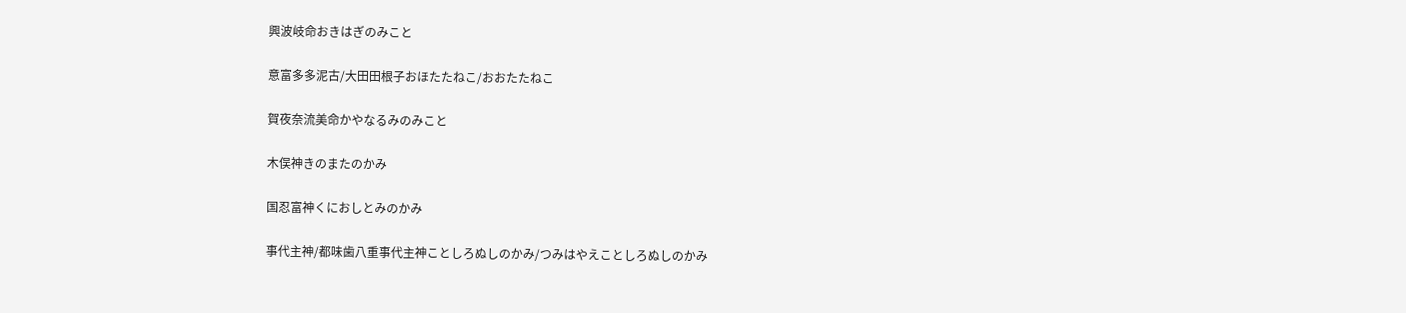興波岐命おきはぎのみこと

意富多多泥古/大田田根子おほたたねこ/おおたたねこ

賀夜奈流美命かやなるみのみこと

木俣神きのまたのかみ

国忍富神くにおしとみのかみ

事代主神/都味歯八重事代主神ことしろぬしのかみ/つみはやえことしろぬしのかみ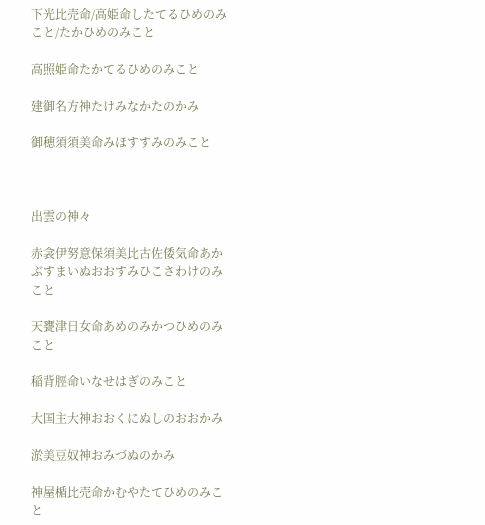下光比売命/高姫命したてるひめのみこと/たかひめのみこと

高照姫命たかてるひめのみこと

建御名方神たけみなかたのかみ

御穂須須美命みほすすみのみこと



出雲の神々

赤衾伊努意保須美比古佐倭気命あかぶすまいぬおおすみひこさわけのみこと

天甕津日女命あめのみかつひめのみこと

稲背脛命いなせはぎのみこと

大国主大神おおくにぬしのおおかみ

淤美豆奴神おみづぬのかみ

神屋楯比売命かむやたてひめのみこと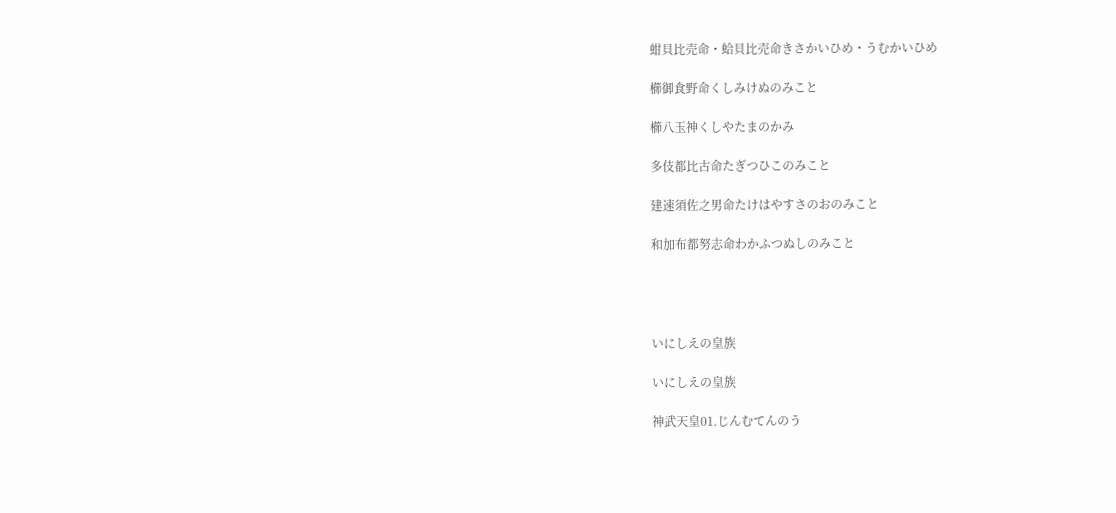蚶貝比売命・蛤貝比売命きさかいひめ・うむかいひめ

櫛御食野命くしみけぬのみこと

櫛八玉神くしやたまのかみ

多伎都比古命たぎつひこのみこと

建速須佐之男命たけはやすさのおのみこと

和加布都努志命わかふつぬしのみこと




いにしえの皇族

いにしえの皇族

神武天皇01.じんむてんのう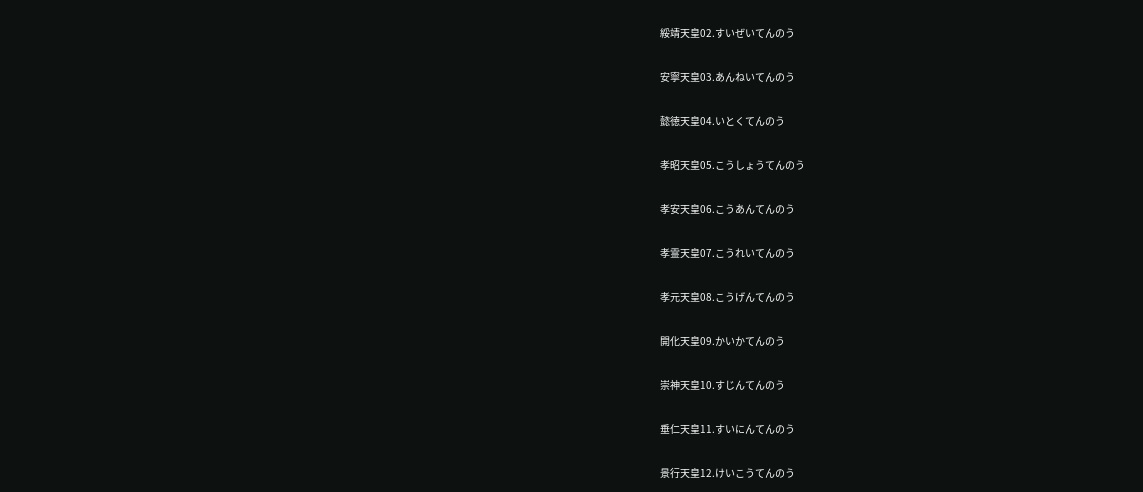綏靖天皇02.すいぜいてんのう

安寧天皇03.あんねいてんのう

懿徳天皇04.いとくてんのう

孝昭天皇05.こうしょうてんのう

孝安天皇06.こうあんてんのう

孝霊天皇07.こうれいてんのう

孝元天皇08.こうげんてんのう

開化天皇09.かいかてんのう

崇神天皇10.すじんてんのう

垂仁天皇11.すいにんてんのう

景行天皇12.けいこうてんのう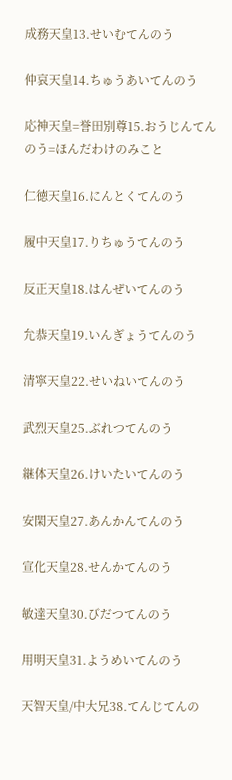成務天皇13.せいむてんのう

仲哀天皇14.ちゅうあいてんのう

応神天皇=誉田別尊15.おうじんてんのう=ほんだわけのみこと

仁徳天皇16.にんとくてんのう

履中天皇17.りちゅうてんのう

反正天皇18.はんぜいてんのう

允恭天皇19.いんぎょうてんのう

清寧天皇22.せいねいてんのう

武烈天皇25.ぶれつてんのう

継体天皇26.けいたいてんのう

安閑天皇27.あんかんてんのう

宣化天皇28.せんかてんのう

敏達天皇30.びだつてんのう

用明天皇31.ようめいてんのう

天智天皇/中大兄38.てんじてんの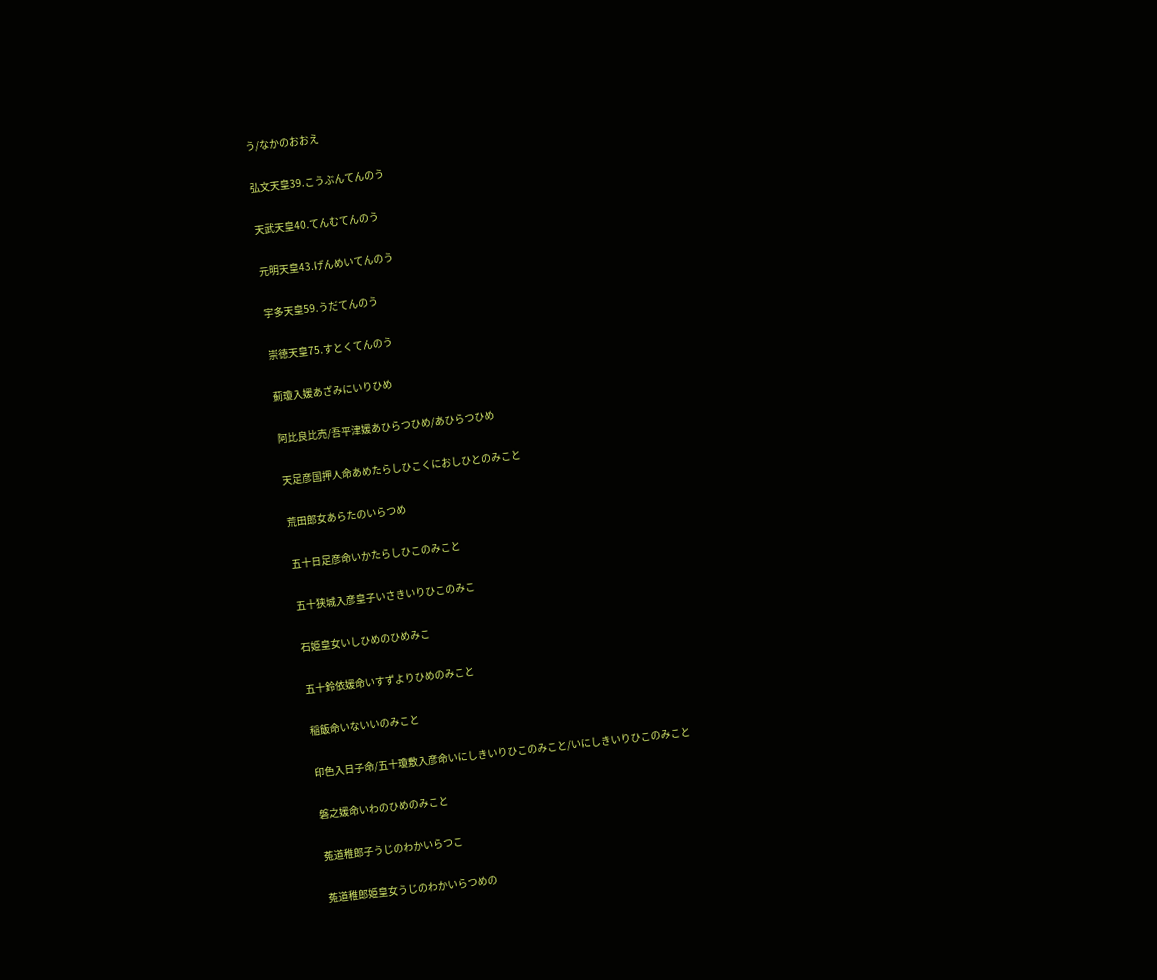う/なかのおおえ

弘文天皇39.こうぶんてんのう

天武天皇40.てんむてんのう

元明天皇43.げんめいてんのう

宇多天皇59.うだてんのう

崇徳天皇75.すとくてんのう

薊瓊入媛あざみにいりひめ

阿比良比売/吾平津媛あひらつひめ/あひらつひめ

天足彦国押人命あめたらしひこくにおしひとのみこと

荒田郎女あらたのいらつめ

五十日足彦命いかたらしひこのみこと

五十狭城入彦皇子いさきいりひこのみこ

石姫皇女いしひめのひめみこ

五十鈴依媛命いすずよりひめのみこと

稲飯命いないいのみこと

印色入日子命/五十瓊敷入彦命いにしきいりひこのみこと/いにしきいりひこのみこと

磐之媛命いわのひめのみこと

菟道稚郎子うじのわかいらつこ

菟道稚郎姫皇女うじのわかいらつめの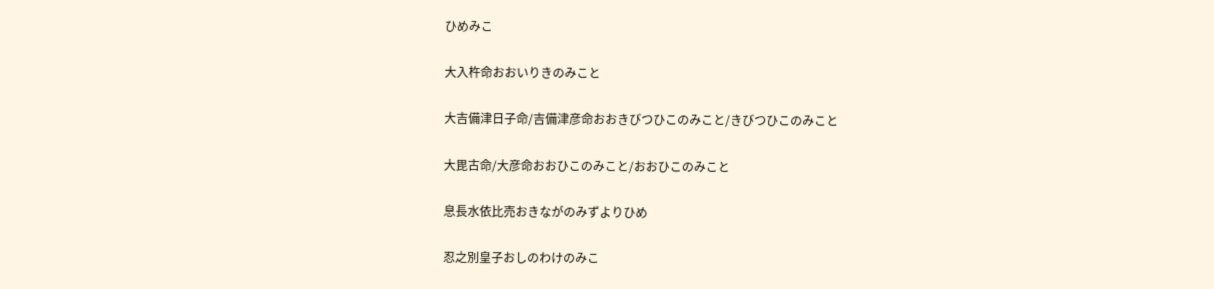ひめみこ

大入杵命おおいりきのみこと

大吉備津日子命/吉備津彦命おおきびつひこのみこと/きびつひこのみこと

大毘古命/大彦命おおひこのみこと/おおひこのみこと

息長水依比売おきながのみずよりひめ

忍之別皇子おしのわけのみこ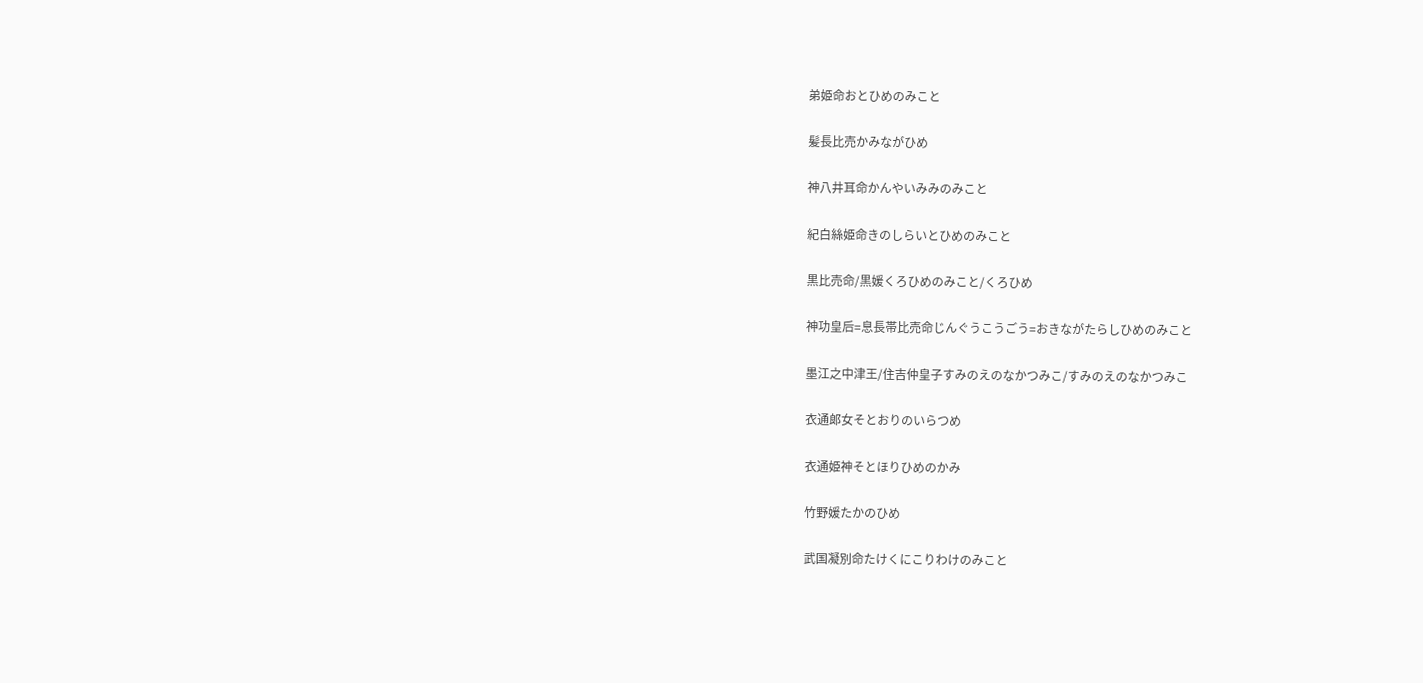弟姫命おとひめのみこと

髪長比売かみながひめ

神八井耳命かんやいみみのみこと

紀白絲姫命きのしらいとひめのみこと

黒比売命/黒媛くろひめのみこと/くろひめ

神功皇后=息長帯比売命じんぐうこうごう=おきながたらしひめのみこと

墨江之中津王/住吉仲皇子すみのえのなかつみこ/すみのえのなかつみこ

衣通郞女そとおりのいらつめ

衣通姫神そとほりひめのかみ

竹野媛たかのひめ

武国凝別命たけくにこりわけのみこと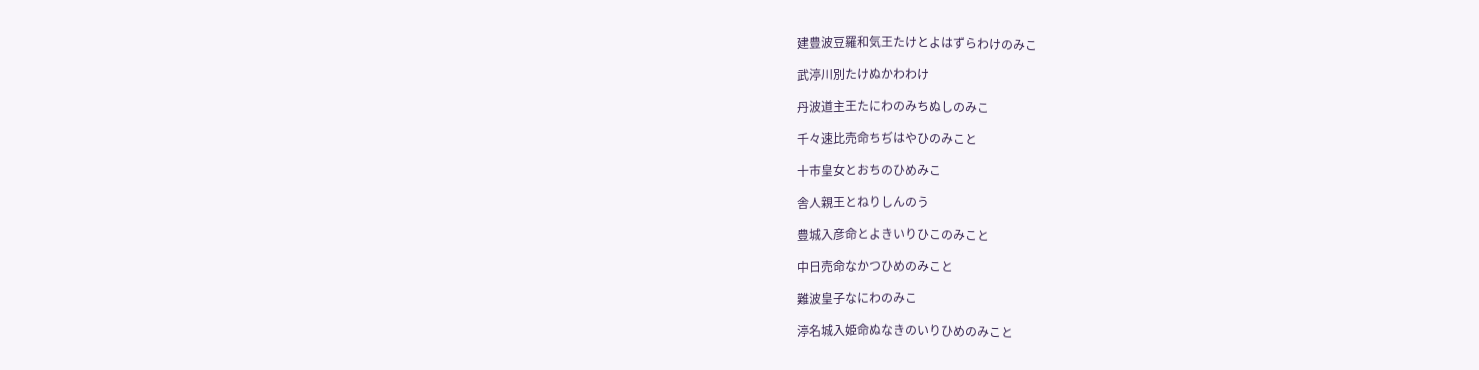建豊波豆羅和気王たけとよはずらわけのみこ

武渟川別たけぬかわわけ

丹波道主王たにわのみちぬしのみこ

千々速比売命ちぢはやひのみこと

十市皇女とおちのひめみこ

舎人親王とねりしんのう

豊城入彦命とよきいりひこのみこと

中日売命なかつひめのみこと

難波皇子なにわのみこ

渟名城入姫命ぬなきのいりひめのみこと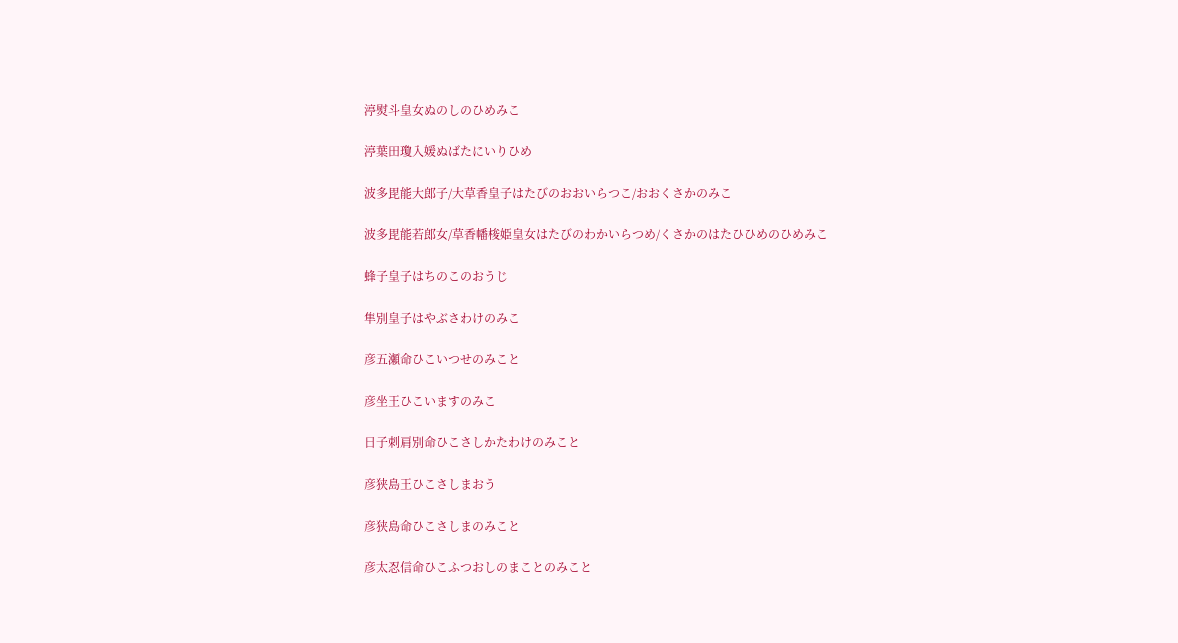渟熨斗皇女ぬのしのひめみこ

渟葉田瓊入媛ぬばたにいりひめ

波多毘能大郎子/大草香皇子はたびのおおいらつこ/おおくさかのみこ

波多毘能若郎女/草香幡梭姫皇女はたびのわかいらつめ/くさかのはたひひめのひめみこ

蜂子皇子はちのこのおうじ

隼別皇子はやぶさわけのみこ

彦五瀬命ひこいつせのみこと

彦坐王ひこいますのみこ

日子刺肩別命ひこさしかたわけのみこと

彦狭島王ひこさしまおう

彦狭島命ひこさしまのみこと

彦太忍信命ひこふつおしのまことのみこと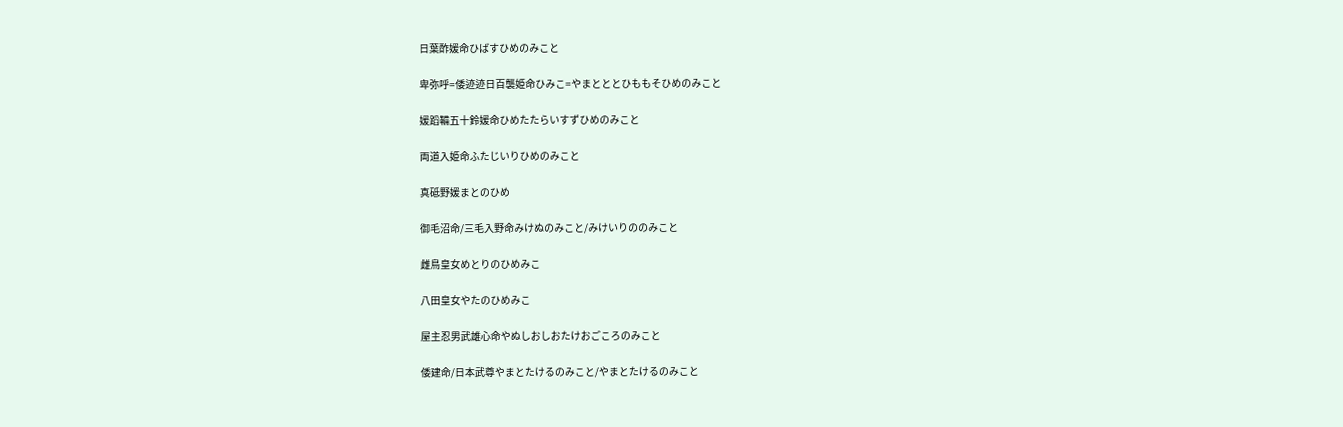日葉酢媛命ひばすひめのみこと

卑弥呼=倭迹迹日百襲姫命ひみこ=やまとととひももそひめのみこと

媛蹈鞴五十鈴媛命ひめたたらいすずひめのみこと

両道入姫命ふたじいりひめのみこと

真砥野媛まとのひめ

御毛沼命/三毛入野命みけぬのみこと/みけいりののみこと

雌鳥皇女めとりのひめみこ

八田皇女やたのひめみこ

屋主忍男武雄心命やぬしおしおたけおごころのみこと

倭建命/日本武尊やまとたけるのみこと/やまとたけるのみこと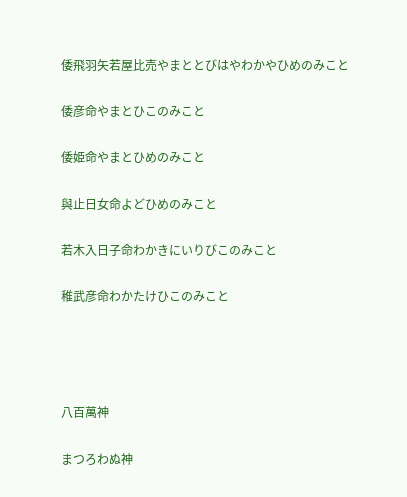倭飛羽矢若屋比売やまととびはやわかやひめのみこと

倭彦命やまとひこのみこと

倭姫命やまとひめのみこと

與止日女命よどひめのみこと

若木入日子命わかきにいりびこのみこと

稚武彦命わかたけひこのみこと




八百萬神

まつろわぬ神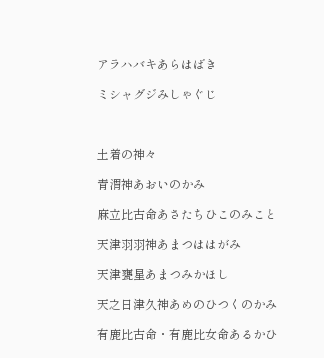アラハバキあらはばき

ミシャグジみしゃぐじ



土着の神々

青渭神あおいのかみ

麻立比古命あさたちひこのみこと

天津羽羽神あまつははがみ

天津甕星あまつみかほし

天之日津久神あめのひつくのかみ

有鹿比古命・有鹿比女命あるかひ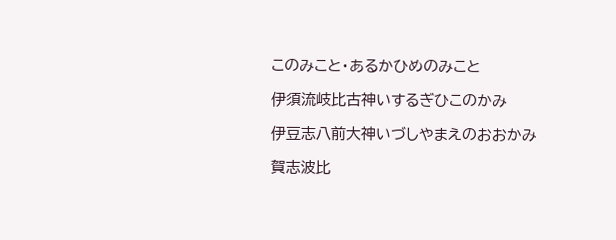このみこと・あるかひめのみこと

伊須流岐比古神いするぎひこのかみ

伊豆志八前大神いづしやまえのおおかみ

賀志波比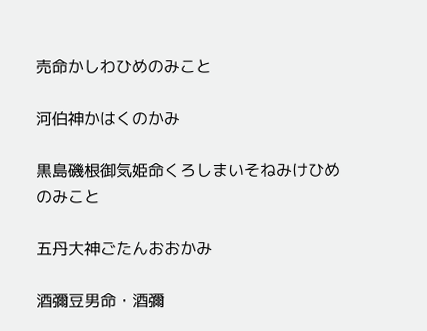売命かしわひめのみこと

河伯神かはくのかみ

黒島磯根御気姫命くろしまいそねみけひめのみこと

五丹大神ごたんおおかみ

酒彌豆男命・酒彌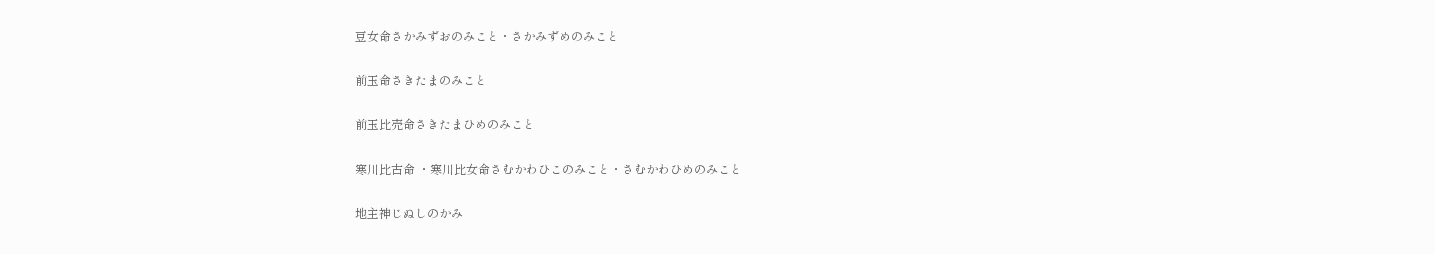豆女命さかみずおのみこと・さかみずめのみこと

前玉命さきたまのみこと

前玉比売命さきたまひめのみこと

寒川比古命 ・寒川比女命さむかわひこのみこと・さむかわひめのみこと

地主神じぬしのかみ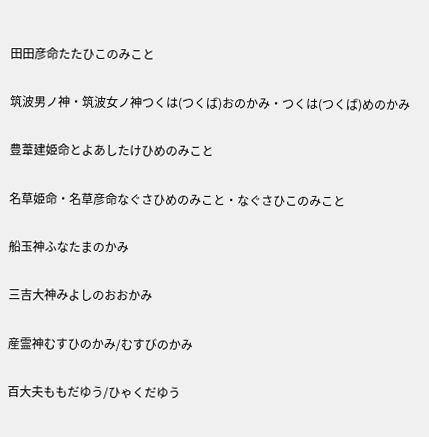田田彦命たたひこのみこと

筑波男ノ神・筑波女ノ神つくは(つくば)おのかみ・つくは(つくば)めのかみ

豊葦建姫命とよあしたけひめのみこと

名草姫命・名草彦命なぐさひめのみこと・なぐさひこのみこと

船玉神ふなたまのかみ

三吉大神みよしのおおかみ

産霊神むすひのかみ/むすびのかみ

百大夫ももだゆう/ひゃくだゆう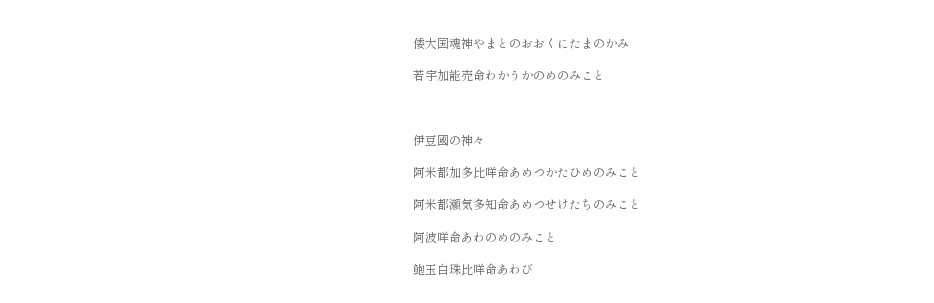倭大国魂神やまとのおおくにたまのかみ

若宇加能売命わかうかのめのみこと



伊豆國の神々

阿米都加多比咩命あめつかたひめのみこと

阿米都瀬気多知命あめつせけたちのみこと

阿波咩命あわのめのみこと

鮑玉白珠比咩命あわび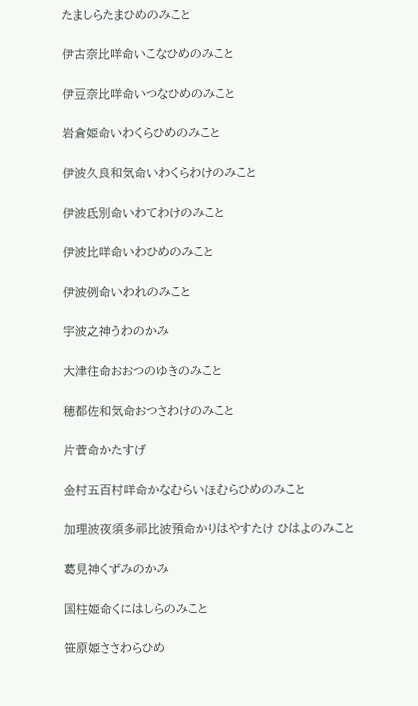たましらたまひめのみこと

伊古奈比咩命いこなひめのみこと

伊豆奈比咩命いつなひめのみこと

岩倉姫命いわくらひめのみこと

伊波久良和気命いわくらわけのみこと

伊波氐別命いわてわけのみこと

伊波比咩命いわひめのみこと

伊波例命いわれのみこと

宇波之神うわのかみ

大津往命おおつのゆきのみこと

穂都佐和気命おつさわけのみこと

片菅命かたすげ

金村五百村咩命かなむらいほむらひめのみこと

加理波夜須多祁比波預命かりはやすたけ ひはよのみこと

葛見神くずみのかみ

国柱姫命くにはしらのみこと

笹原姫ささわらひめ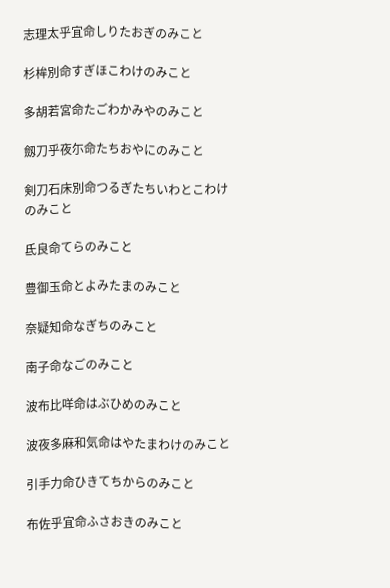志理太乎宜命しりたおぎのみこと

杉桙別命すぎほこわけのみこと

多胡若宮命たごわかみやのみこと

劔刀乎夜尓命たちおやにのみこと

剣刀石床別命つるぎたちいわとこわけのみこと

氐良命てらのみこと

豊御玉命とよみたまのみこと

奈疑知命なぎちのみこと

南子命なごのみこと

波布比咩命はぶひめのみこと

波夜多麻和気命はやたまわけのみこと

引手力命ひきてちからのみこと

布佐乎宜命ふさおきのみこと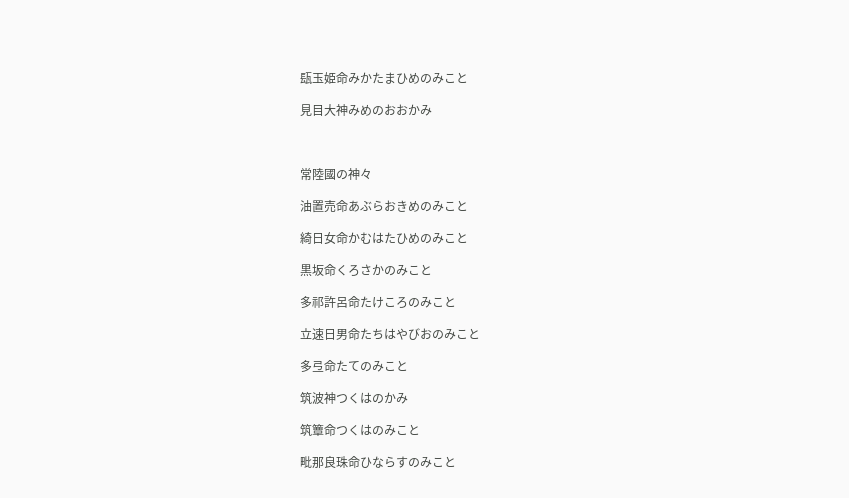瓺玉姫命みかたまひめのみこと

見目大神みめのおおかみ



常陸國の神々

油置売命あぶらおきめのみこと

綺日女命かむはたひめのみこと

黒坂命くろさかのみこと

多祁許呂命たけころのみこと

立速日男命たちはやびおのみこと

多弖命たてのみこと

筑波神つくはのかみ

筑簟命つくはのみこと

毗那良珠命ひならすのみこと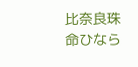比奈良珠命ひなら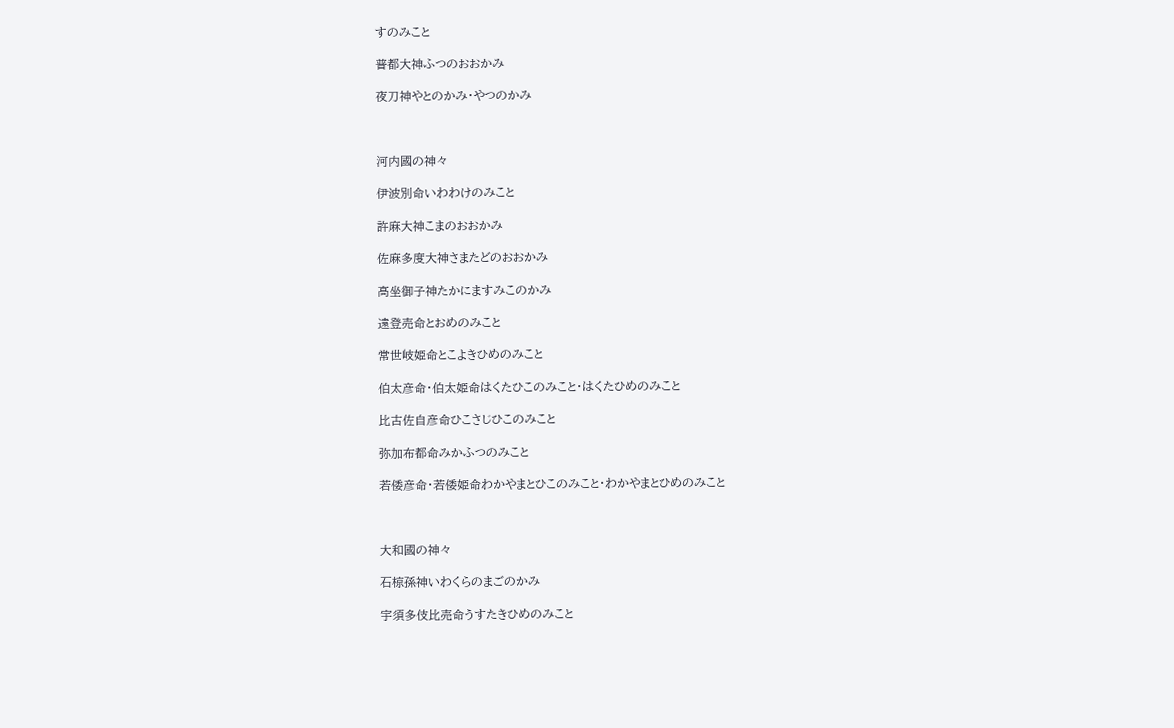すのみこと

普都大神ふつのおおかみ

夜刀神やとのかみ・やつのかみ



河内國の神々

伊波別命いわわけのみこと

許麻大神こまのおおかみ

佐麻多度大神さまたどのおおかみ

高坐御子神たかにますみこのかみ

遠登売命とおめのみこと

常世岐姫命とこよきひめのみこと

伯太彦命・伯太姫命はくたひこのみこと・はくたひめのみこと

比古佐自彦命ひこさじひこのみこと

弥加布都命みかふつのみこと

若倭彦命・若倭姫命わかやまとひこのみこと・わかやまとひめのみこと



大和國の神々

石椋孫神いわくらのまごのかみ

宇須多伎比売命うすたきひめのみこと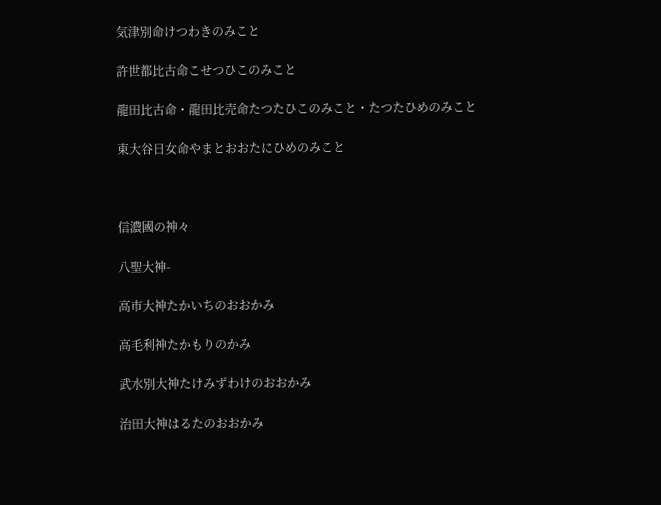気津別命けつわきのみこと

許世都比古命こせつひこのみこと

龍田比古命・龍田比売命たつたひこのみこと・たつたひめのみこと

東大谷日女命やまとおおたにひめのみこと



信濃國の神々

八聖大神-

高市大神たかいちのおおかみ

高毛利神たかもりのかみ

武水別大神たけみずわけのおおかみ

治田大神はるたのおおかみ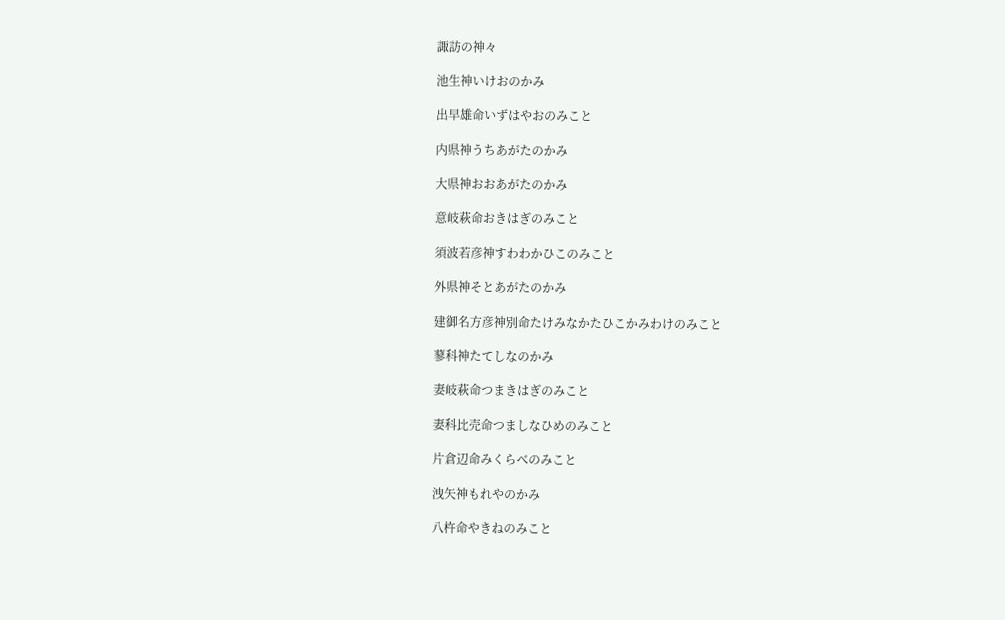諏訪の神々

池生神いけおのかみ

出早雄命いずはやおのみこと

内県神うちあがたのかみ

大県神おおあがたのかみ

意岐萩命おきはぎのみこと

須波若彦神すわわかひこのみこと

外県神そとあがたのかみ

建御名方彦神別命たけみなかたひこかみわけのみこと

蓼科神たてしなのかみ

妻岐萩命つまきはぎのみこと

妻科比売命つましなひめのみこと

片倉辺命みくらべのみこと

洩矢神もれやのかみ

八杵命やきねのみこと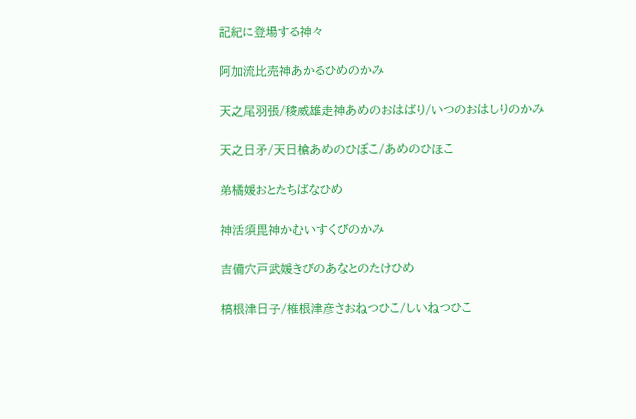記紀に登場する神々

阿加流比売神あかるひめのかみ

天之尾羽張/稜威雄走神あめのおはばり/いつのおはしりのかみ

天之日矛/天日槍あめのひぼこ/あめのひほこ

弟橘媛おとたちばなひめ

神活須毘神かむいすくびのかみ

吉備穴戸武媛きびのあなとのたけひめ

槁根津日子/椎根津彦さおねつひこ/しいねつひこ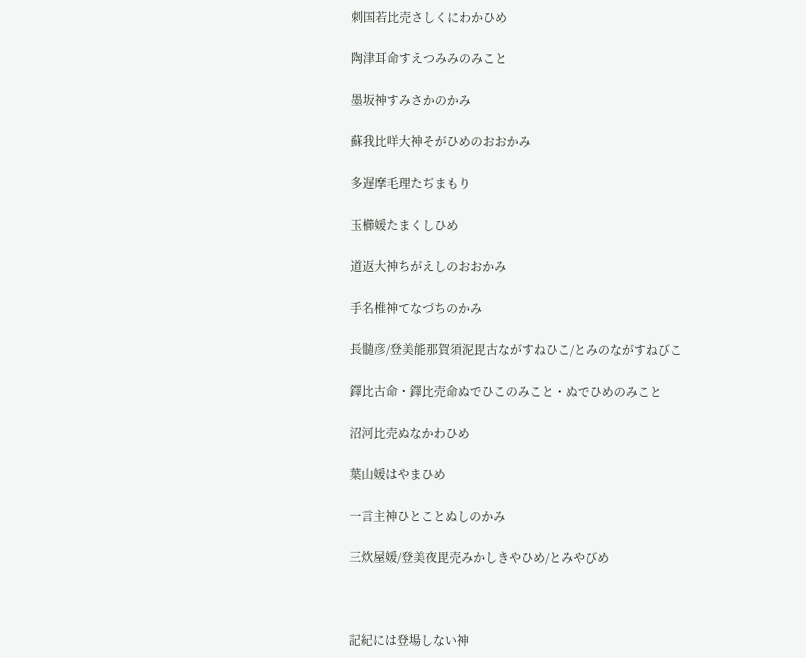刺国若比売さしくにわかひめ

陶津耳命すえつみみのみこと

墨坂神すみさかのかみ

蘇我比咩大神そがひめのおおかみ

多遅摩毛理たぢまもり

玉櫛媛たまくしひめ

道返大神ちがえしのおおかみ

手名椎神てなづちのかみ

長髄彦/登美能那賀須泥毘古ながすねひこ/とみのながすねびこ

鐸比古命・鐸比売命ぬでひこのみこと・ぬでひめのみこと

沼河比売ぬなかわひめ

葉山媛はやまひめ

一言主神ひとことぬしのかみ

三炊屋媛/登美夜毘売みかしきやひめ/とみやびめ



記紀には登場しない神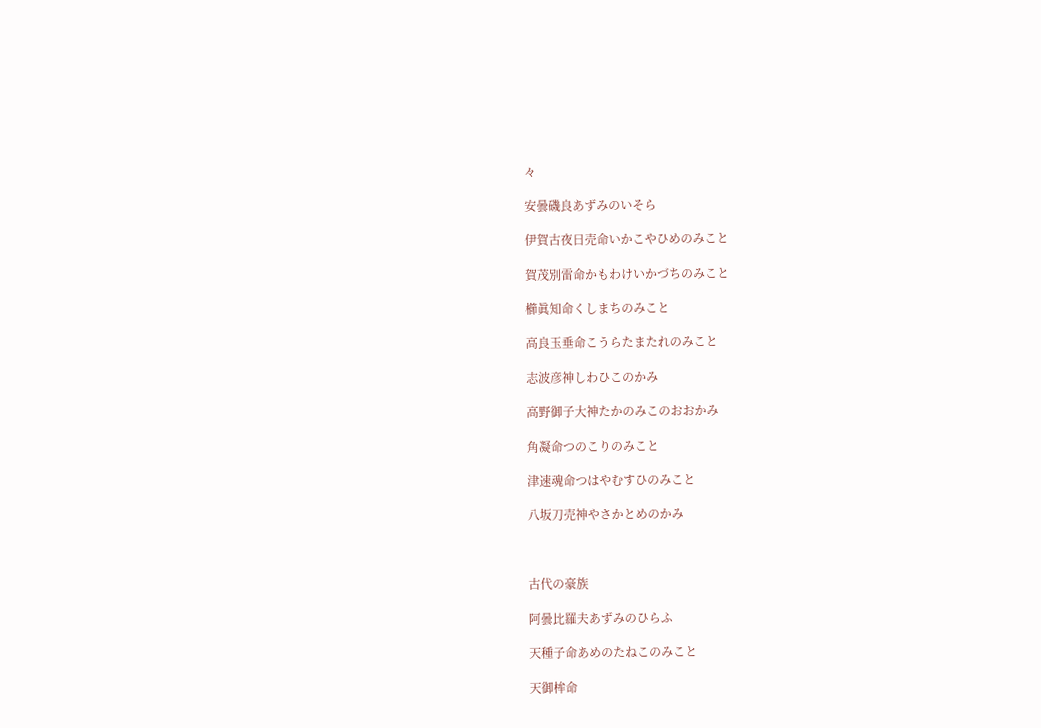々

安曇磯良あずみのいそら

伊賀古夜日売命いかこやひめのみこと

賀茂別雷命かもわけいかづちのみこと

櫛眞知命くしまちのみこと

高良玉垂命こうらたまたれのみこと

志波彦神しわひこのかみ

高野御子大神たかのみこのおおかみ

角凝命つのこりのみこと

津速魂命つはやむすひのみこと

八坂刀売神やさかとめのかみ



古代の豪族

阿曇比羅夫あずみのひらふ

天種子命あめのたねこのみこと

天御桙命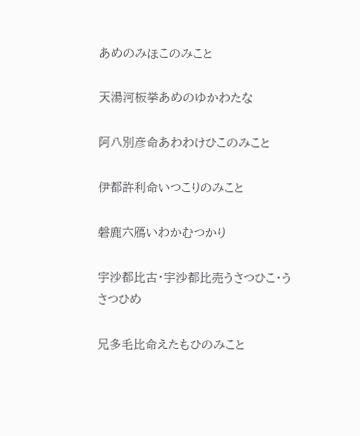あめのみほこのみこと

天湯河板挙あめのゆかわたな

阿八別彦命あわわけひこのみこと

伊都許利命いつこりのみこと

磐鹿六鴈いわかむつかり

宇沙都比古・宇沙都比売うさつひこ・うさつひめ

兄多毛比命えたもひのみこと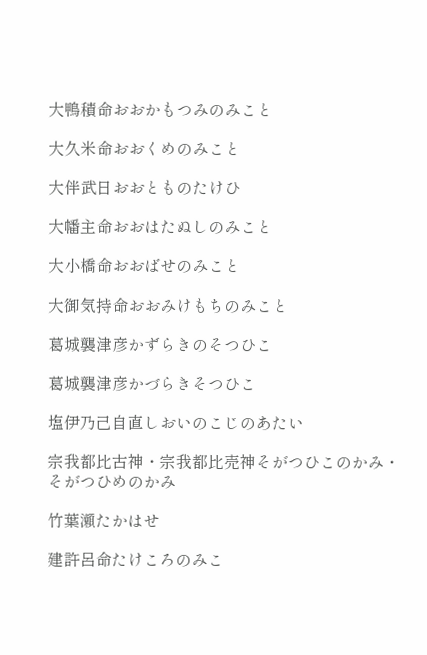大鴨積命おおかもつみのみこと

大久米命おおくめのみこと

大伴武日おおとものたけひ

大幡主命おおはたぬしのみこと

大小橋命おおばせのみこと

大御気持命おおみけもちのみこと

葛城襲津彦かずらきのそつひこ

葛城襲津彦かづらきそつひこ

塩伊乃己自直しおいのこじのあたい

宗我都比古神・宗我都比売神そがつひこのかみ・そがつひめのかみ

竹葉瀬たかはせ

建許呂命たけころのみこ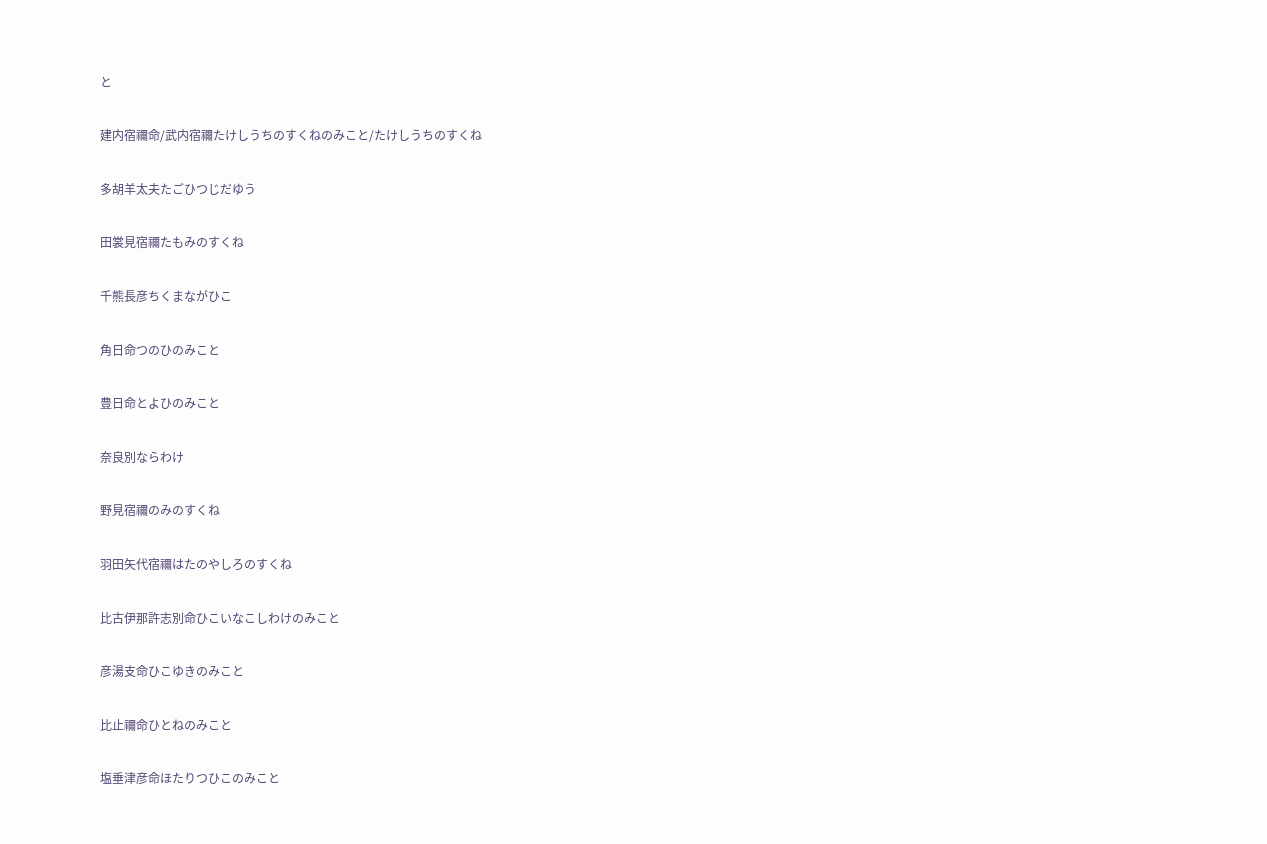と

建内宿禰命/武内宿禰たけしうちのすくねのみこと/たけしうちのすくね

多胡羊太夫たごひつじだゆう

田裳見宿禰たもみのすくね

千熊長彦ちくまながひこ

角日命つのひのみこと

豊日命とよひのみこと

奈良別ならわけ

野見宿禰のみのすくね

羽田矢代宿禰はたのやしろのすくね

比古伊那許志別命ひこいなこしわけのみこと

彦湯支命ひこゆきのみこと

比止禰命ひとねのみこと

塩垂津彦命ほたりつひこのみこと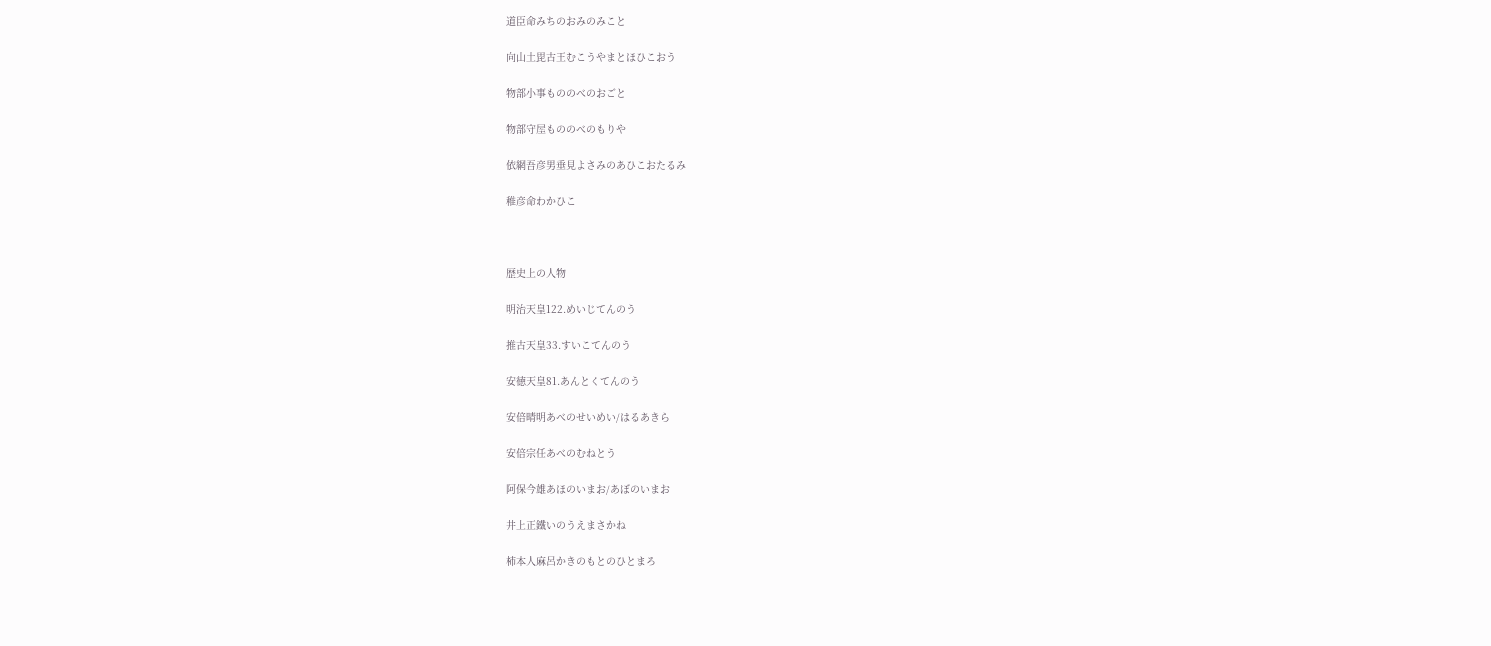道臣命みちのおみのみこと

向山土毘古王むこうやまとほひこおう

物部小事もののべのおごと

物部守屋もののべのもりや

依網吾彦男垂見よさみのあひこおたるみ

稚彦命わかひこ



歴史上の人物

明治天皇122.めいじてんのう

推古天皇33.すいこてんのう

安徳天皇81.あんとくてんのう

安倍晴明あべのせいめい/はるあきら

安倍宗任あべのむねとう

阿保今雄あほのいまお/あぼのいまお

井上正鐵いのうえまさかね

柿本人麻呂かきのもとのひとまろ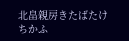北畠親房きたばたけちかふ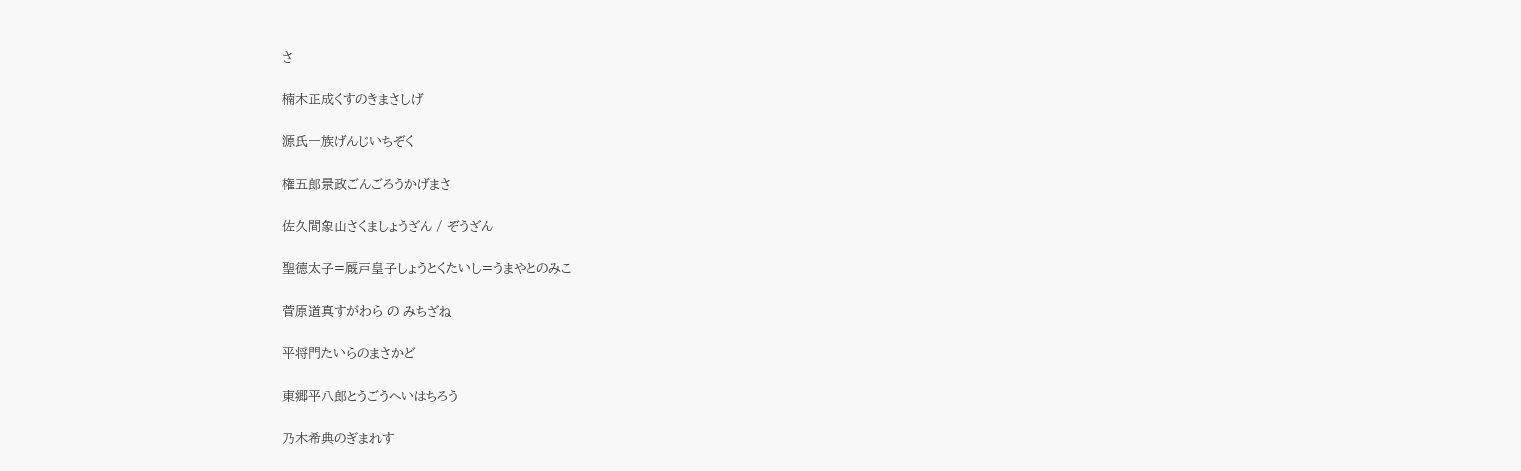さ

楠木正成くすのきまさしげ

源氏一族げんじいちぞく

権五郎景政ごんごろうかげまさ

佐久間象山さくましょうざん / ぞうざん

聖徳太子=厩戸皇子しょうとくたいし=うまやとのみこ

菅原道真すがわら の みちざね

平将門たいらのまさかど

東郷平八郎とうごうへいはちろう

乃木希典のぎまれす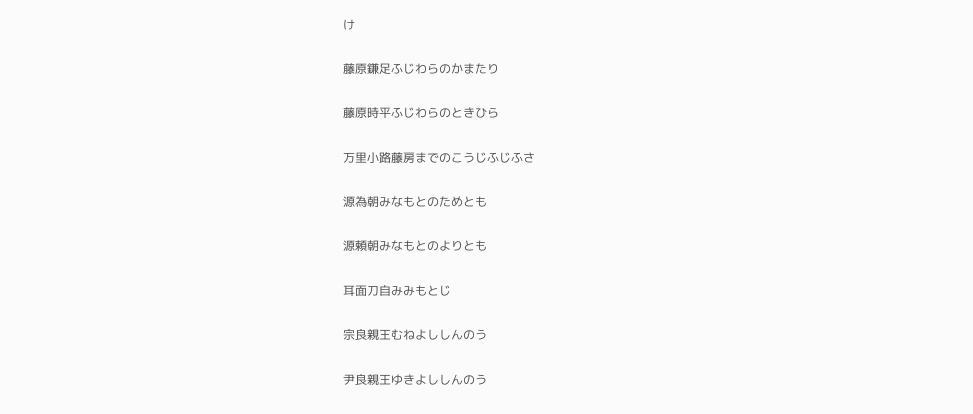け

藤原鎌足ふじわらのかまたり

藤原時平ふじわらのときひら

万里小路藤房までのこうじふじふさ

源為朝みなもとのためとも

源頼朝みなもとのよりとも

耳面刀自みみもとじ

宗良親王むねよししんのう

尹良親王ゆきよししんのう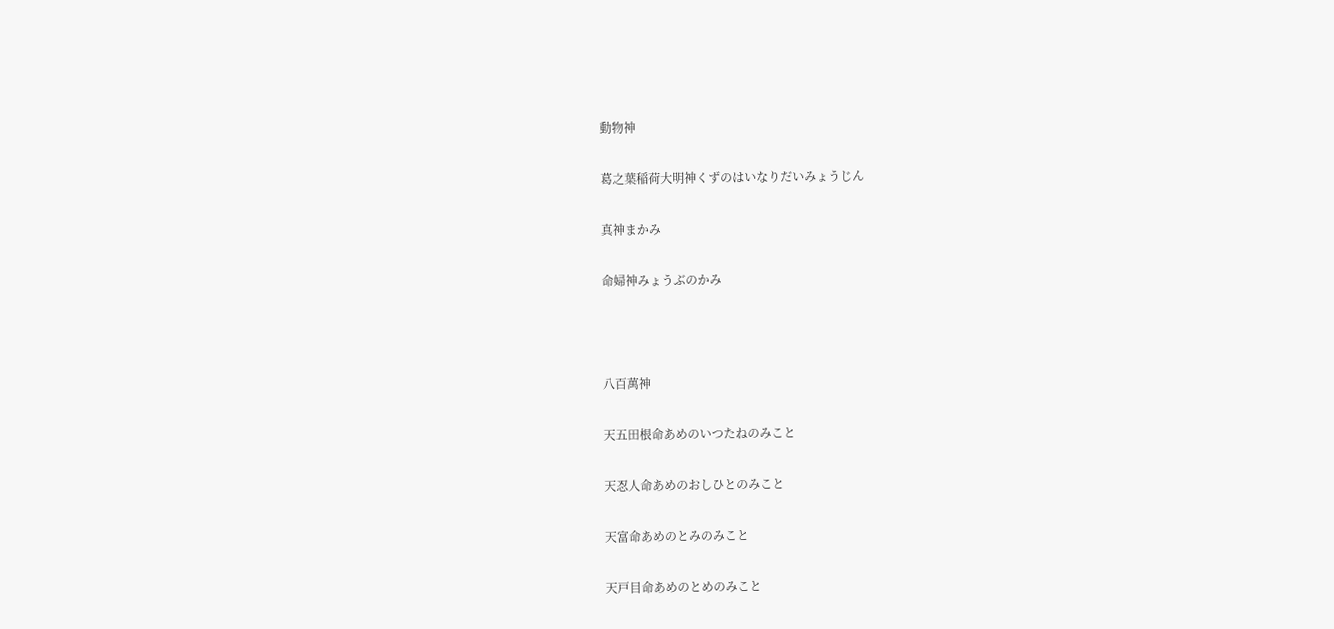動物神

葛之葉稲荷大明神くずのはいなりだいみょうじん

真神まかみ

命婦神みょうぶのかみ



八百萬神

天五田根命あめのいつたねのみこと

天忍人命あめのおしひとのみこと

天富命あめのとみのみこと

天戸目命あめのとめのみこと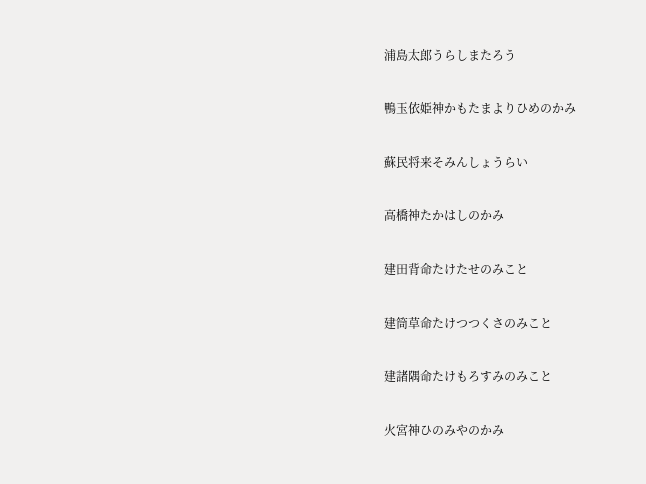浦島太郎うらしまたろう

鴨玉依姫神かもたまよりひめのかみ

蘇民将来そみんしょうらい

高橋神たかはしのかみ

建田背命たけたせのみこと

建筒草命たけつつくさのみこと

建諸隅命たけもろすみのみこと

火宮神ひのみやのかみ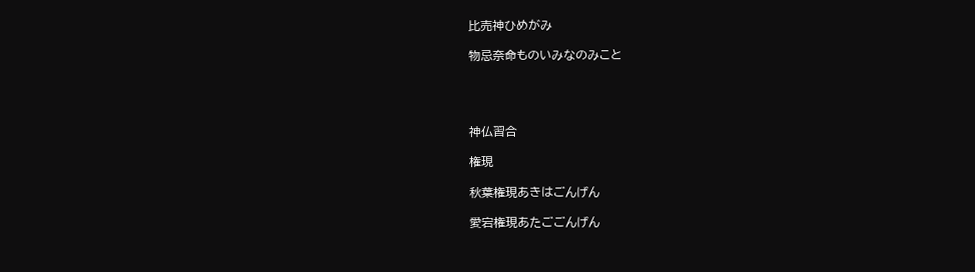比売神ひめがみ

物忌奈命ものいみなのみこと




神仏習合

権現

秋葉権現あきはごんげん

愛宕権現あたごごんげん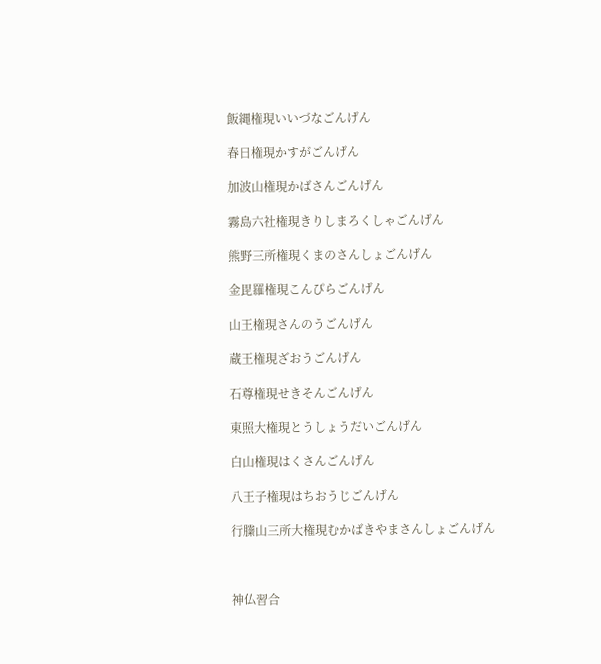飯縄権現いいづなごんげん

春日権現かすがごんげん

加波山権現かばさんごんげん

霧島六社権現きりしまろくしゃごんげん

熊野三所権現くまのさんしょごんげん

金毘羅権現こんぴらごんげん

山王権現さんのうごんげん

蔵王権現ざおうごんげん

石尊権現せきそんごんげん

東照大権現とうしょうだいごんげん

白山権現はくさんごんげん

八王子権現はちおうじごんげん

行縢山三所大権現むかばきやまさんしょごんげん



神仏習合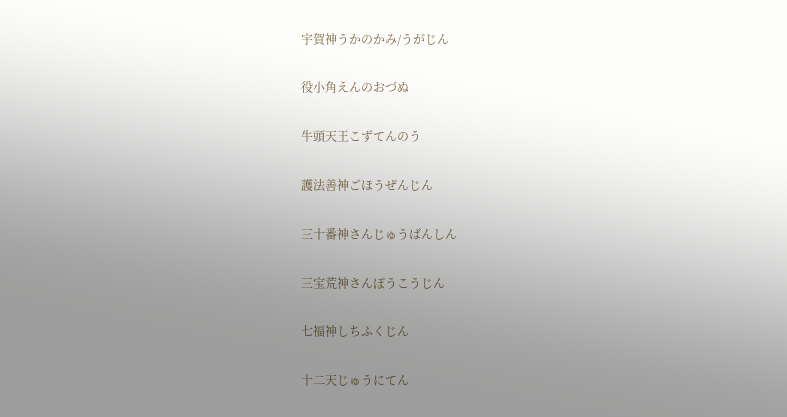宇賀神うかのかみ/うがじん

役小角えんのおづぬ

牛頭天王こずてんのう

護法善神ごほうぜんじん

三十番神さんじゅうばんしん

三宝荒神さんぽうこうじん

七福神しちふくじん

十二天じゅうにてん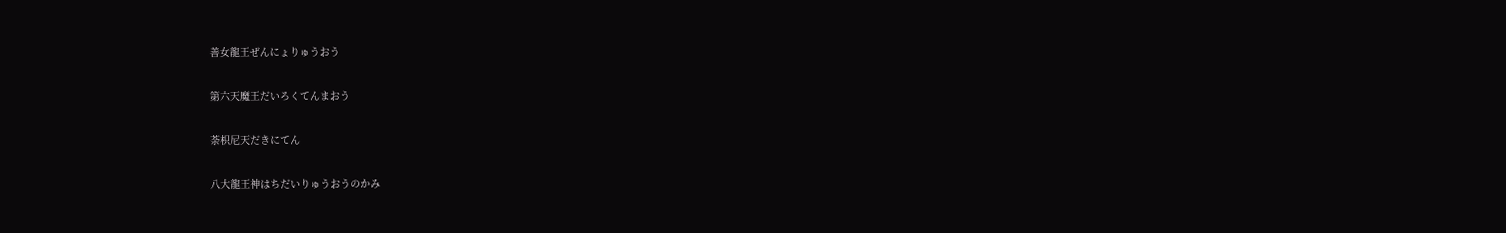善女龍王ぜんにょりゅうおう

第六天魔王だいろくてんまおう

荼枳尼天だきにてん

八大龍王神はちだいりゅうおうのかみ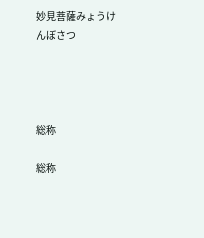妙見菩薩みょうけんぼさつ




総称

総称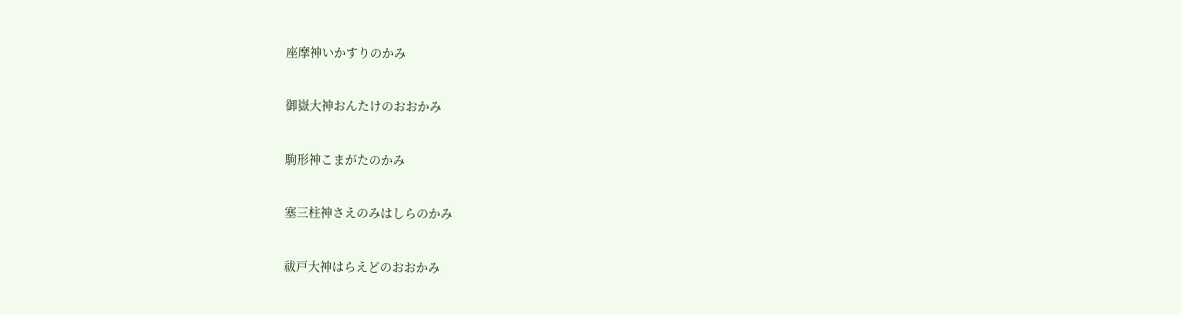座摩神いかすりのかみ

御嶽大神おんたけのおおかみ

駒形神こまがたのかみ

塞三柱神さえのみはしらのかみ

祓戸大神はらえどのおおかみ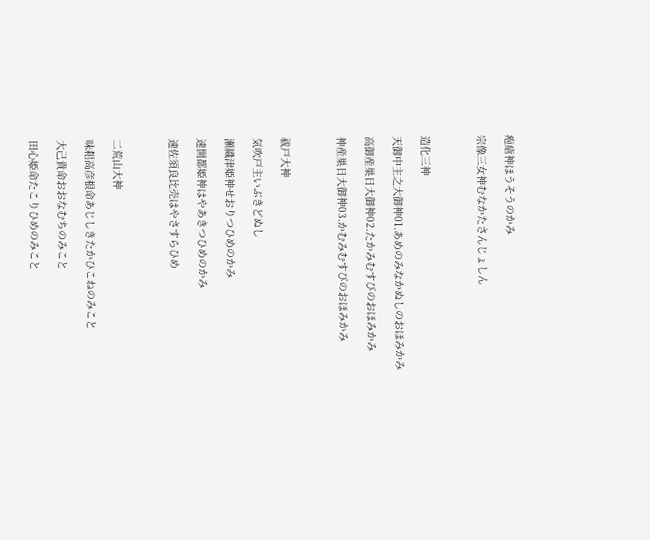疱瘡神ほうそうのかみ

宗像三女神むなかたさんじょしん



造化三神

天御中主之大御神01.あめのみなかぬしのおほみかみ

高御産巣日大御神02.たかみむすびのおほみかみ

神産巣日大御神03.かむみむすびのおほみかみ



祓戸大神

気吹戸主いぶきどぬし

瀬織津姫神せおりつひめのかみ

速開都姫神はやあきつひめのかみ

速佐須良比売はやさすらひめ



二荒山大神

味耜高彦根命あじしきたかひこねのみこと

大己貴命おおなむちのみこと

田心姫命たこりひめのみこと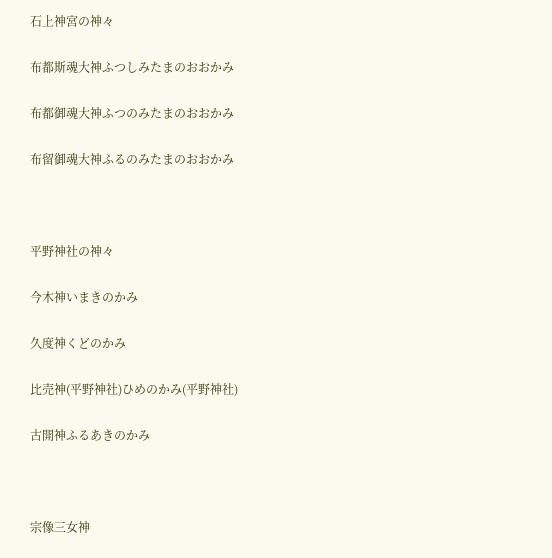石上神宮の神々

布都斯魂大神ふつしみたまのおおかみ

布都御魂大神ふつのみたまのおおかみ

布留御魂大神ふるのみたまのおおかみ



平野神社の神々

今木神いまきのかみ

久度神くどのかみ

比売神(平野神社)ひめのかみ(平野神社)

古開神ふるあきのかみ



宗像三女神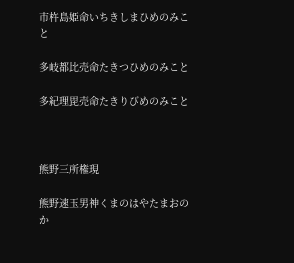市杵島姫命いちきしまひめのみこと

多岐都比売命たきつひめのみこと

多紀理毘売命たきりびめのみこと



熊野三所権現

熊野速玉男神くまのはやたまおのか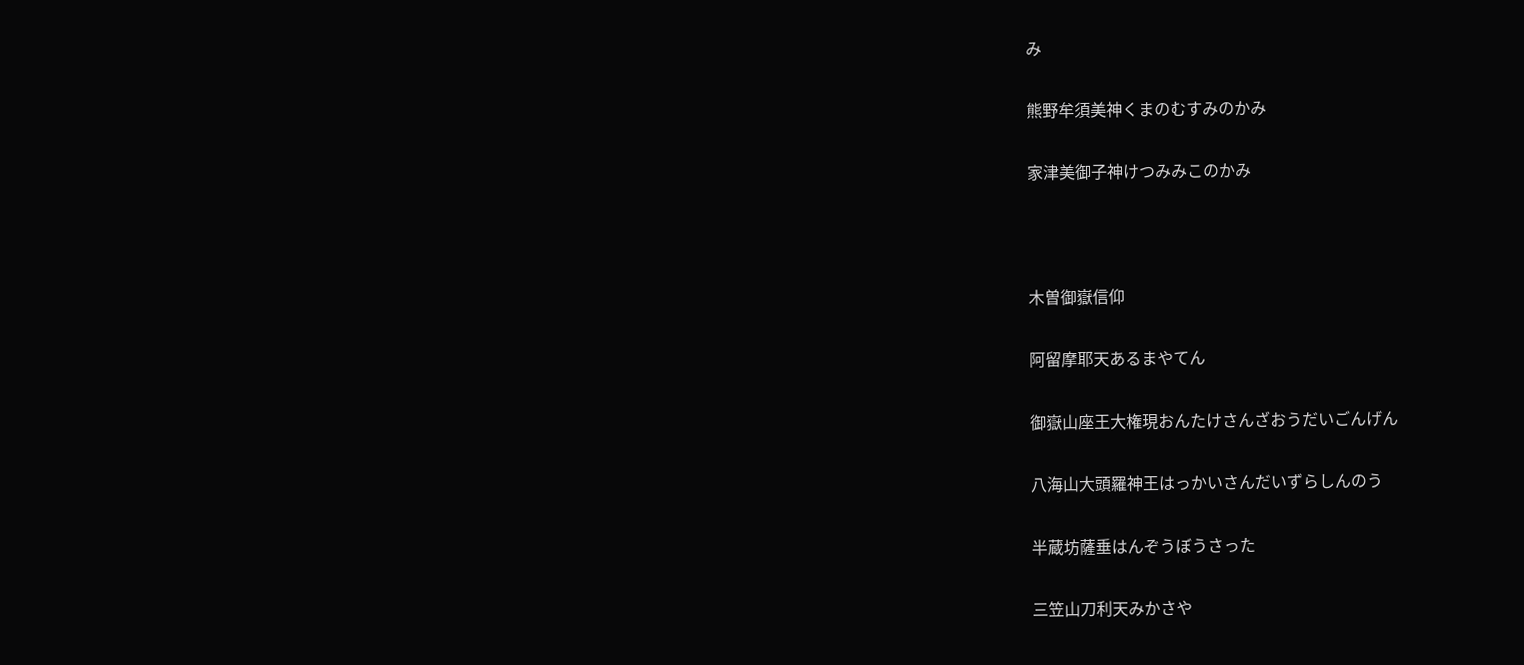み

熊野牟須美神くまのむすみのかみ

家津美御子神けつみみこのかみ



木曽御嶽信仰

阿留摩耶天あるまやてん

御嶽山座王大権現おんたけさんざおうだいごんげん

八海山大頭羅神王はっかいさんだいずらしんのう

半蔵坊薩垂はんぞうぼうさった

三笠山刀利天みかさや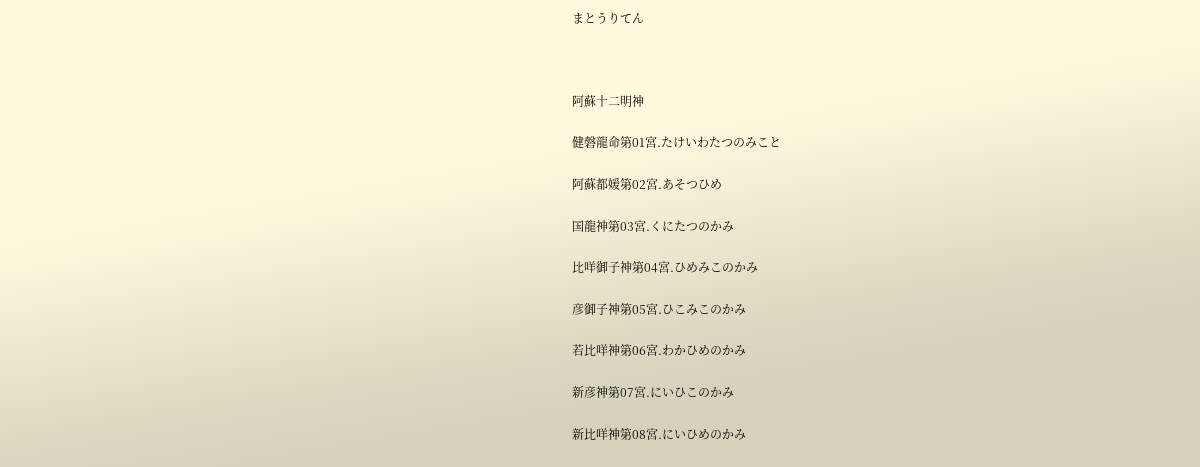まとうりてん



阿蘇十二明神

健磐龍命第01宮.たけいわたつのみこと

阿蘇都媛第02宮.あそつひめ

国龍神第03宮.くにたつのかみ

比咩御子神第04宮.ひめみこのかみ

彦御子神第05宮.ひこみこのかみ

若比咩神第06宮.わかひめのかみ

新彦神第07宮.にいひこのかみ

新比咩神第08宮.にいひめのかみ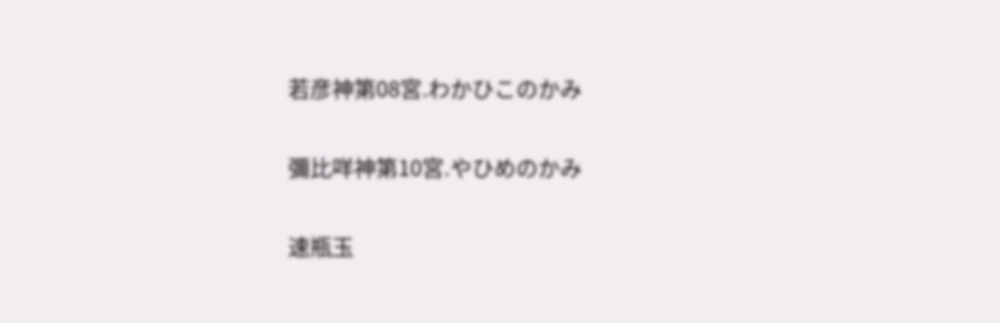若彦神第08宮.わかひこのかみ

彌比咩神第10宮.やひめのかみ

速瓶玉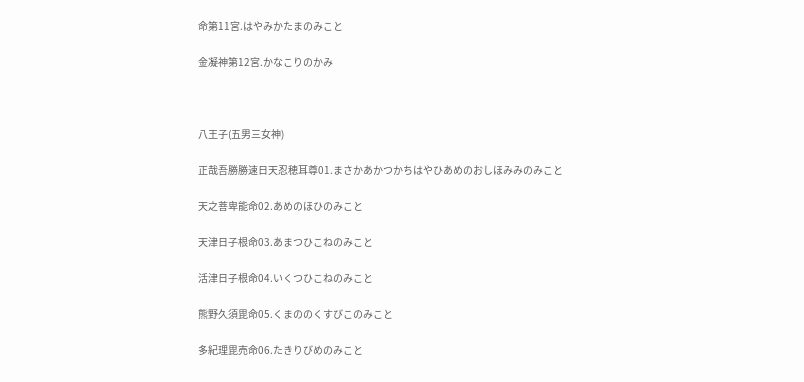命第11宮.はやみかたまのみこと

金凝神第12宮.かなこりのかみ



八王子(五男三女神)

正哉吾勝勝速日天忍穂耳尊01.まさかあかつかちはやひあめのおしほみみのみこと

天之菩卑能命02.あめのほひのみこと

天津日子根命03.あまつひこねのみこと

活津日子根命04.いくつひこねのみこと

熊野久須毘命05.くまののくすびこのみこと

多紀理毘売命06.たきりびめのみこと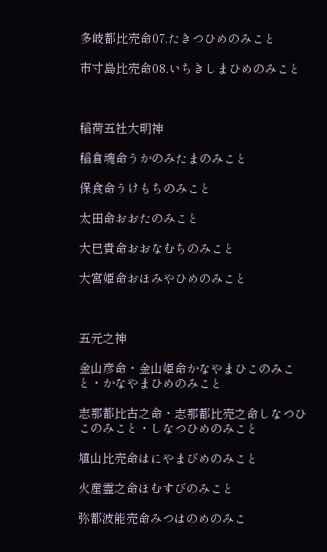多岐都比売命07.たきつひめのみこと

市寸島比売命08.いちきしまひめのみこと



稲荷五社大明神

稲倉魂命うかのみたまのみこと

保食命うけもちのみこと

太田命おおたのみこと

大巳貴命おおなむちのみこと

大宮姫命おほみやひめのみこと



五元之神

金山彦命・金山姫命かなやまひこのみこと・かなやまひめのみこと

志那都比古之命・志那都比売之命しなつひこのみこと・しなつひめのみこと

埴山比売命はにやまびめのみこと

火産霊之命ほむすびのみこと

弥都波能売命みつはのめのみこ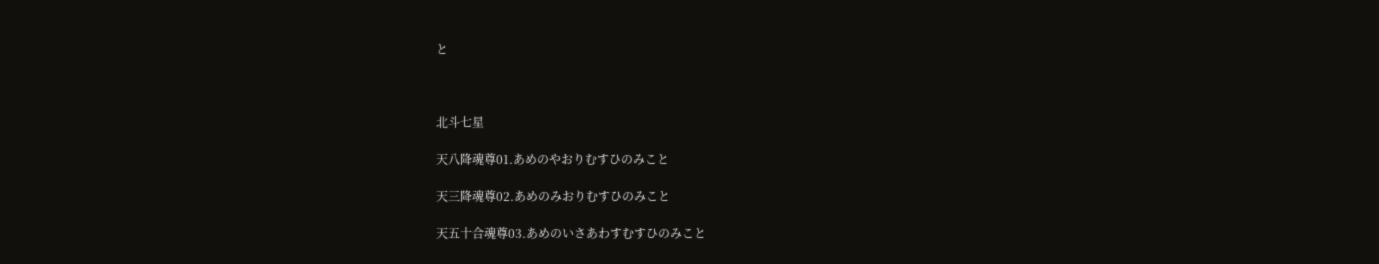と



北斗七星

天八降魂尊01.あめのやおりむすひのみこと

天三降魂尊02.あめのみおりむすひのみこと

天五十合魂尊03.あめのいさあわすむすひのみこと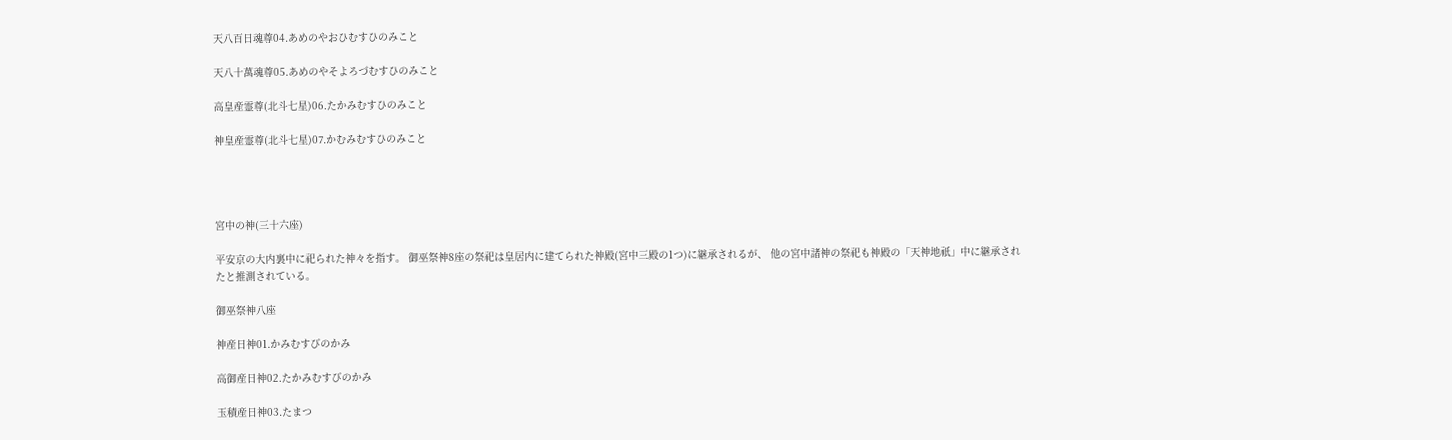天八百日魂尊04.あめのやおひむすひのみこと

天八十萬魂尊05.あめのやそよろづむすひのみこと

高皇産霊尊(北斗七星)06.たかみむすひのみこと

神皇産霊尊(北斗七星)07.かむみむすひのみこと




宮中の神(三十六座)

平安京の大内裏中に祀られた神々を指す。 御巫祭神8座の祭祀は皇居内に建てられた神殿(宮中三殿の1つ)に継承されるが、 他の宮中諸神の祭祀も神殿の「天神地祇」中に継承されたと推測されている。

御巫祭神八座

神産日神01.かみむすびのかみ

高御産日神02.たかみむすびのかみ

玉積産日神03.たまつ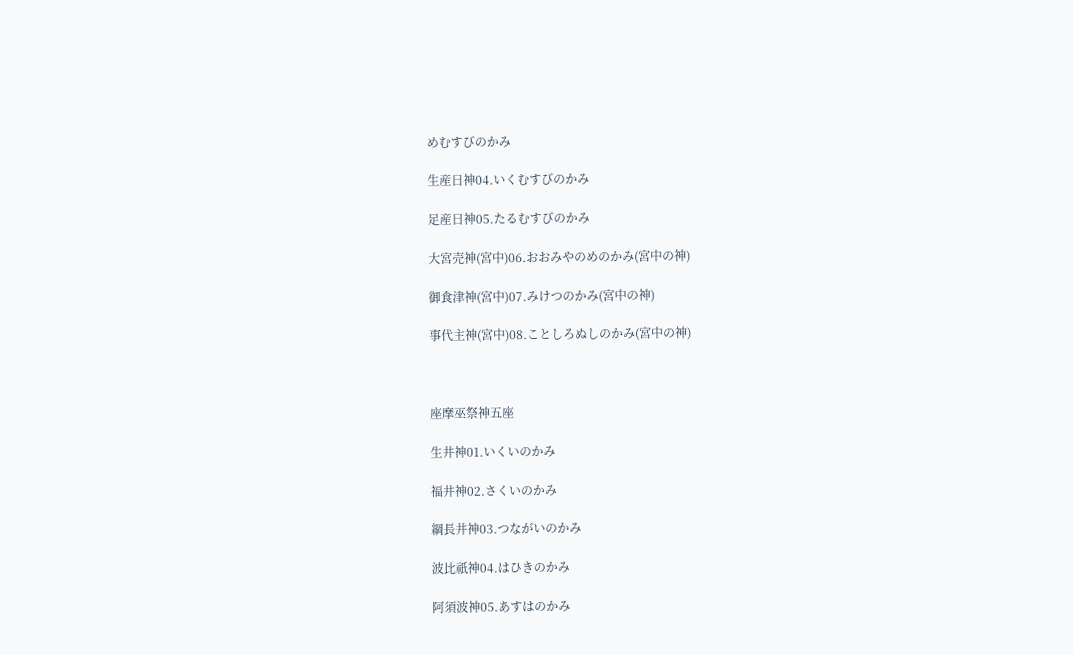めむすびのかみ

生産日神04.いくむすびのかみ

足産日神05.たるむすびのかみ

大宮売神(宮中)06.おおみやのめのかみ(宮中の神)

御食津神(宮中)07.みけつのかみ(宮中の神)

事代主神(宮中)08.ことしろぬしのかみ(宮中の神)



座摩巫祭神五座

生井神01.いくいのかみ

福井神02.さくいのかみ

綱長井神03.つながいのかみ

波比祇神04.はひきのかみ

阿須波神05.あすはのかみ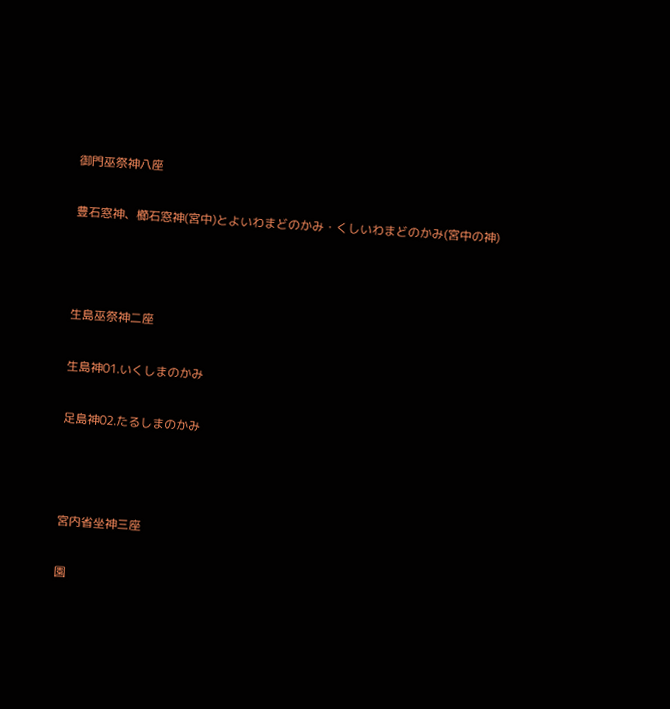御門巫祭神八座

豊石窓神、櫛石窓神(宮中)とよいわまどのかみ・くしいわまどのかみ(宮中の神)



生島巫祭神二座

生島神01.いくしまのかみ

足島神02.たるしまのかみ



宮内省坐神三座

園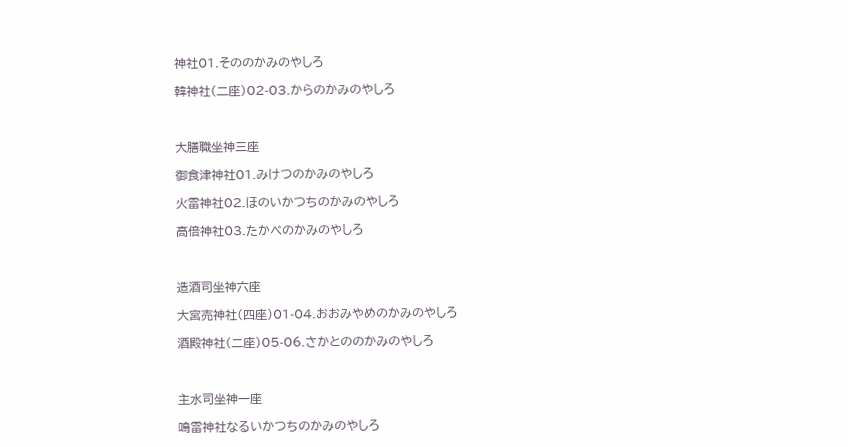神社01.そののかみのやしろ

韓神社(二座)02-03.からのかみのやしろ



大膳職坐神三座

御食津神社01.みけつのかみのやしろ

火雷神社02.ほのいかつちのかみのやしろ

高倍神社03.たかべのかみのやしろ



造酒司坐神六座

大宮売神社(四座)01-04.おおみやめのかみのやしろ

酒殿神社(二座)05-06.さかとののかみのやしろ



主水司坐神一座

鳴雷神社なるいかつちのかみのやしろ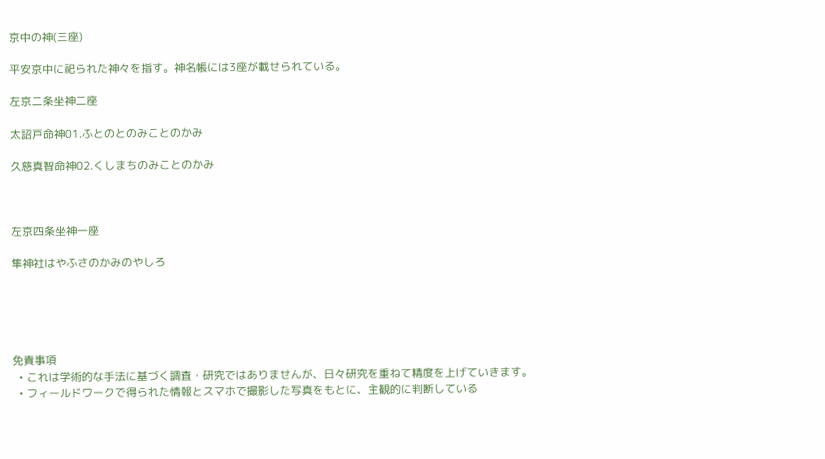京中の神(三座)

平安京中に祀られた神々を指す。神名帳には3座が載せられている。

左京二条坐神二座

太詔戸命神01.ふとのとのみことのかみ

久慈真智命神02.くしまちのみことのかみ



左京四条坐神一座

隼神社はやふさのかみのやしろ





免責事項
  • これは学術的な手法に基づく調査・研究ではありませんが、日々研究を重ねて精度を上げていきます。
  • フィールドワークで得られた情報とスマホで撮影した写真をもとに、主観的に判断している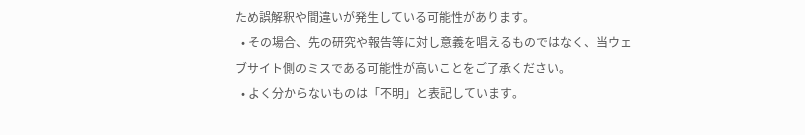ため誤解釈や間違いが発生している可能性があります。
  • その場合、先の研究や報告等に対し意義を唱えるものではなく、当ウェブサイト側のミスである可能性が高いことをご了承ください。
  • よく分からないものは「不明」と表記しています。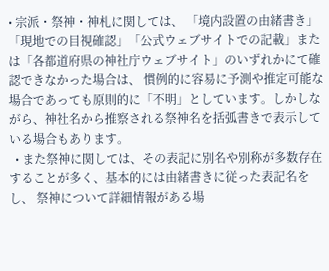• 宗派・祭神・神札に関しては、 「境内設置の由緒書き」「現地での目視確認」「公式ウェブサイトでの記載」または「各都道府県の神社庁ウェブサイト」のいずれかにて確認できなかった場合は、 慣例的に容易に予測や推定可能な場合であっても原則的に「不明」としています。しかしながら、神社名から推察される祭神名を括弧書きで表示している場合もあります。
  • また祭神に関しては、その表記に別名や別称が多数存在することが多く、基本的には由緒書きに従った表記名をし、 祭神について詳細情報がある場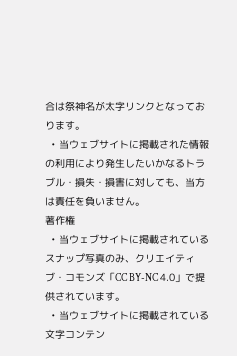合は祭神名が太字リンクとなっております。
  • 当ウェブサイトに掲載された情報の利用により発生したいかなるトラブル・損失・損害に対しても、当方は責任を負いません。
著作権
  • 当ウェブサイトに掲載されているスナップ写真のみ、クリエイティブ・コモンズ「CC BY-NC 4.0」で提供されています。
  • 当ウェブサイトに掲載されている文字コンテン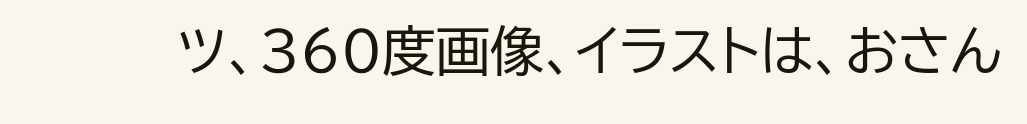ツ、360度画像、イラストは、おさん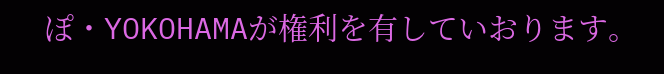ぽ・YOKOHAMAが権利を有していおります。